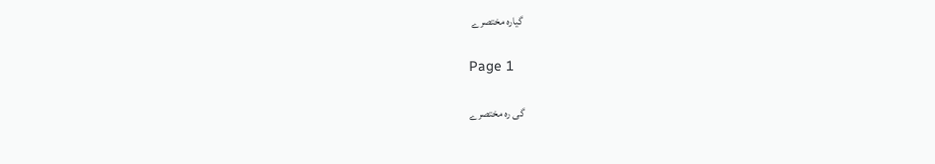گیارہ مختصرے

Page 1

گی رہ مختصرے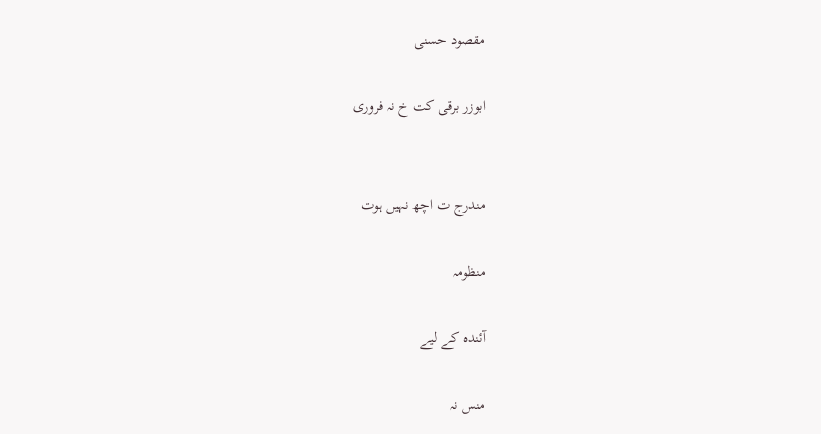مقصود حسنی

ابوزر برقی کت خ نہ فروری


مندرج ت اچھ نہیں ہوت

منظومہ

آئندہ کے لیے

منس نہ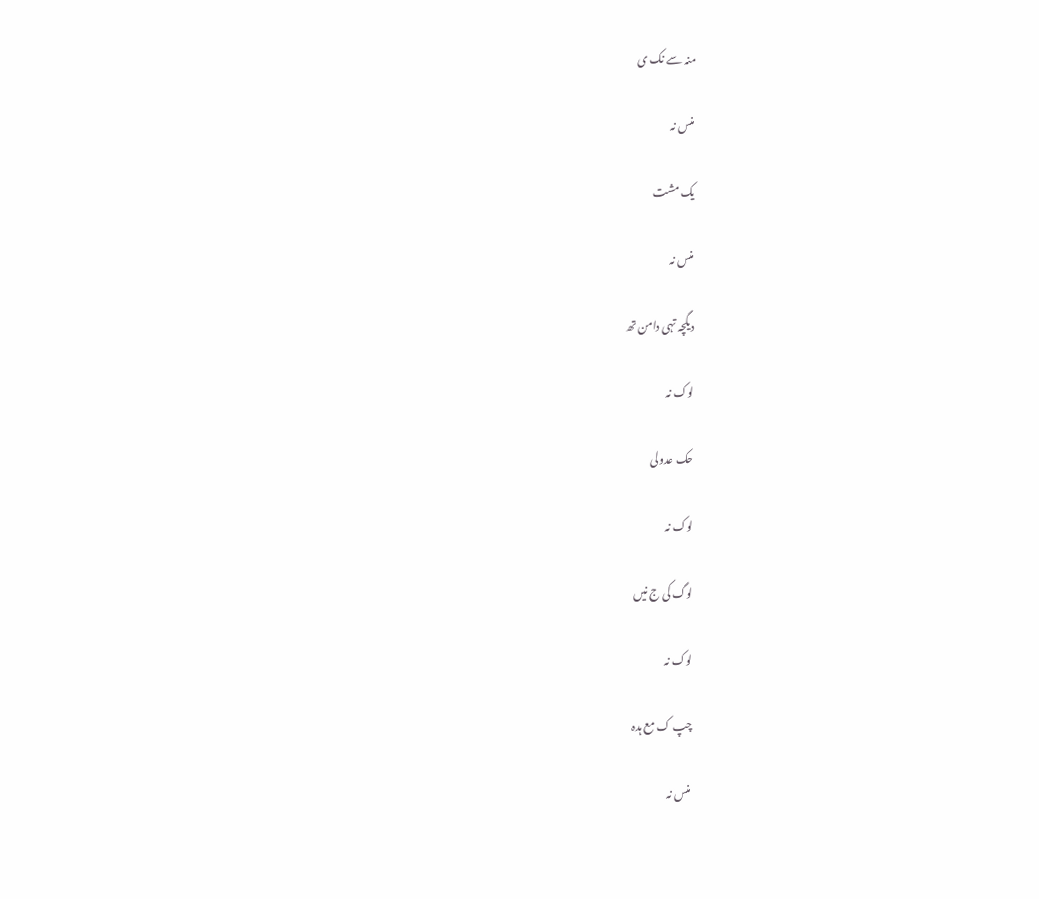منہ سے نک ی

منس نہ

یک مشت

منس نہ

دیگچہ تہی دامن تھ

لوک نہ

حک عدولی

لوک نہ

لوگ کی ج نیں

لوک نہ

چپ ک مع ہدہ

منس نہ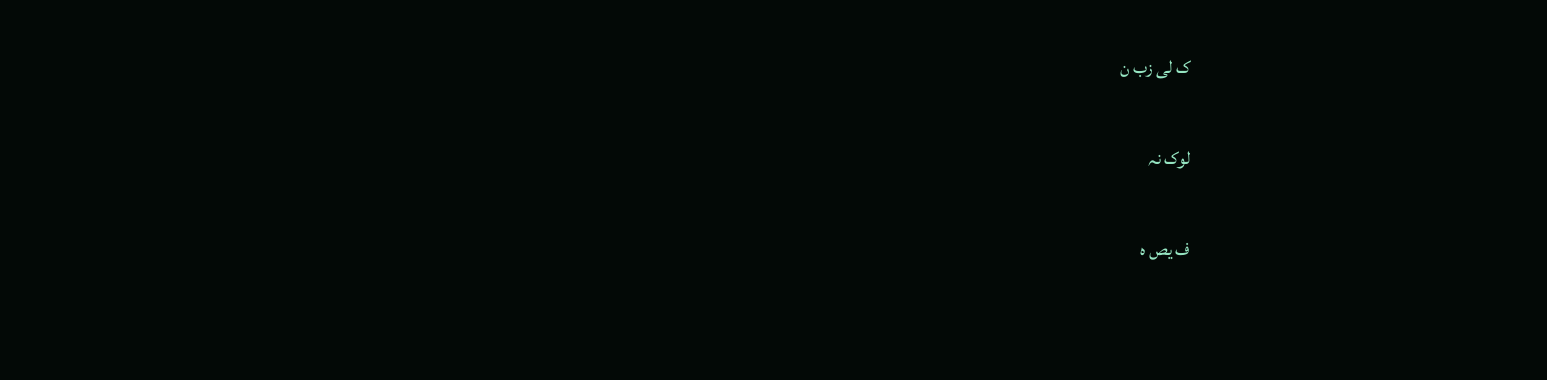ک لی زب ن

لوک نہ

ف یص ہ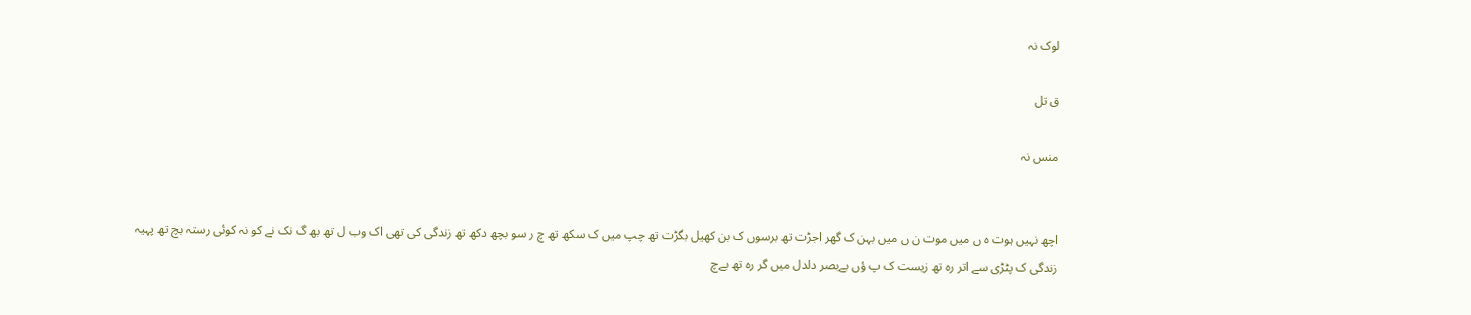لوک نہ

ق تل

منس نہ


اچھ نہیں ہوت ہ ں میں موت ن ں میں بہن ک گھر اجڑت تھ برسوں ک بن کھیل بگڑت تھ چپ میں ک سکھ تھ چ ر سو بچھ دکھ تھ زندگی کی تھی اک وب ل تھ بھ گ نک نے کو نہ کوئی رستہ بچ تھ پہیہ زندگی ک پٹڑی سے اتر رہ تھ زیست ک پ ؤں بےبصر دلدل میں گر رہ تھ بےچ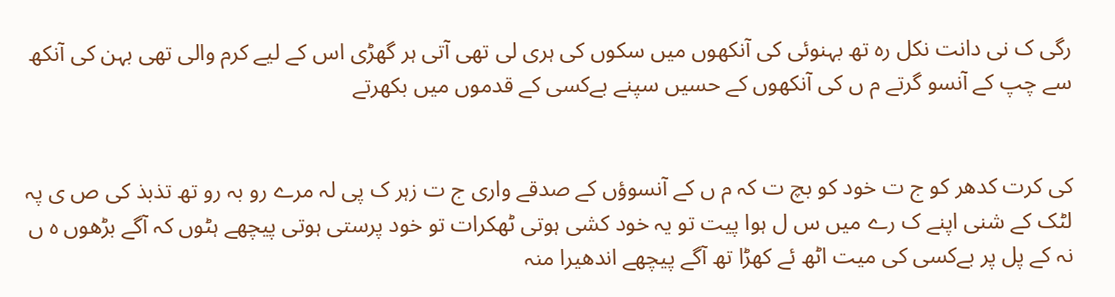رگی ک نی دانت نکل رہ تھ بہنوئی کی آنکھوں میں سکوں کی ہری لی تھی آتی ہر گھڑی اس کے لیے کرم والی تھی بہن کی آنکھ سے چپ کے آنسو گرتے م ں کی آنکھوں کے حسیں سپنے بےکسی کے قدموں میں بکھرتے


کی کرت کدھر کو ج ت خود کو بچ ت کہ م ں کے آنسوؤں کے صدقے واری ج ت زہر ک پی لہ مرے رو بہ رو تھ تذبذ کی ص ی پہ لٹک کے شنی اپنے ک رے میں س ل ہوا پیت تو یہ خود کشی ہوتی ٹھکرات تو خود پرستی ہوتی پیچھے ہٹوں کہ آگے بڑھوں ہ ں نہ کے پل پر بےکسی کی میت اٹھ ئے کھڑا تھ آگے پیچھے اندھیرا منہ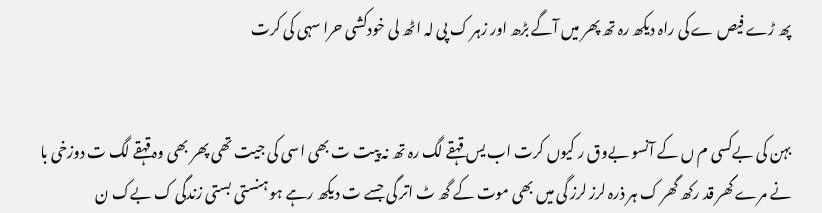پھ ڑے فیص ے کی راہ دیکھ رہ تھ پھر میں آگے بڑھ اور زہر ک پی لہ اٹھ لی خودکشی حرا سہی کی کرت


بہن کی بےکسی م ں کے آنسو بےوق ر کیوں کرت اب یس قہقے لگ رہ تھ نہ پیت ت بھی اسی کی جیت تھی پھر بھی وہ قہقے لگ ت دوزخی با نے مرے گھر قد رکھ گھر ک ہر ذرہ لرز لرز گی میں بھی موت کے گھ ٹ اتر گی جسے ت دیکھ رہے ہو ہنستی بستی زندگی ک بےک ن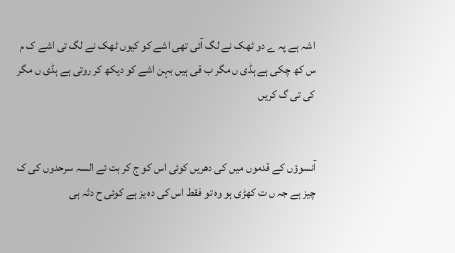اشہ ہے پہ ے دو ٹھک نے لگ آئی تھی اشے کو کیوں ٹھک نے لگ تی اشے ک م س کھ چکی ہے ہڈی ں مگر ب قی ہیں بہن اشے کو دیکھ کر روتی ہے ہڈی ں مگر کی تی گ کریں


آنسوؤں کے قدموں میں کی دھریں کوئی اس کو ج کر بت ئے السہ سرحدوں کی ک چیز ہے جہ ں ت کھڑی ہو وہ تو فقط اس کی دہ یز ہے کوئی ح دثہ ہی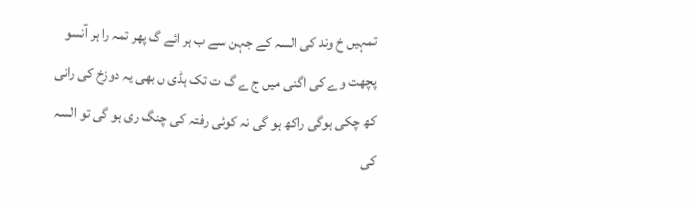تمہیں خ وند کی السہ کے جہن سے ب ہر ائے گ پھر تمہ را ہر آنسو پچھت وے کی اگنی میں ج ے گ ت تک ہڈی ں بھی یہ دوزخ کی رانی کھ چکی ہوگی راکھ ہو گی نہ کوئی رفتہ کی چنگ ری ہو گی تو السہ کی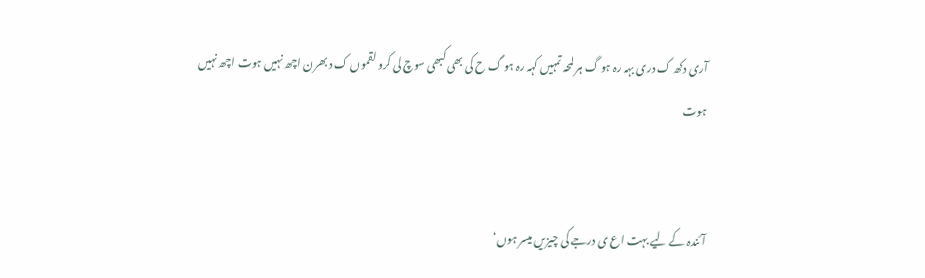آری دکھ ک دری بہہ رہ ہو گ ہر لمحہ تمہیں کہہ رہ ہو گ ح کی بھی کبھی سوچ لی کرو لقموں ک د بھرن اچھ نہیں ہوت اچھ نہیں ہوت


آئندہ کے لیے بہت اع ی درجے کی چیزیں میسر ہوں‘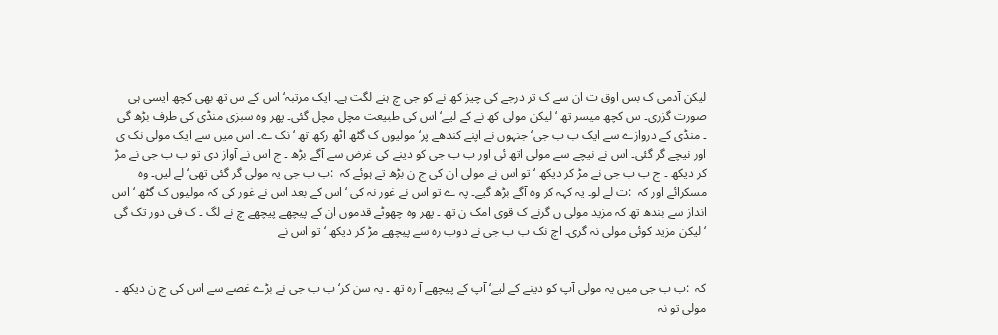لیکن آدمی ک بس اوق ت ان سے ک تر درجے کی چیز کھ نے کو جی چ ہنے لگت ہے۔ ایک مرتبہ‘ اس کے س تھ بھی کچھ ایسی ہی صورت گزری۔ س کچھ میسر تھ ‘ لیکن مولی کھ نے کے لیے‘ اس کی طبیعت مچل مچل گئی۔ پھر وہ سبزی منڈی کی طرف بڑھ گی ۔ منڈی کے دروازے سے ایک ب ب جی‘ جنہوں نے اپنے کندھے پر‘ مولیوں ک گٹھ اٹھ رکھ تھ ‘ نک ے۔ اس میں سے ایک مولی نک ی اور نیچے گر گئی۔ اس نے نیچے سے مولی اتھ ئی اور ب ب جی کو دینے کی غرض سے آگے بڑھ ۔ ج اس نے آواز دی تو ب ب جی نے مڑ کر دیکھ ۔ ج ب ب جی نے مڑ کر دیکھ ‘ تو اس نے مولی ان کی ج ن بڑھ تے ہوئے کہ  :ب ب جی یہ مولی گر گئی تھی‘ لے لیں۔ وہ مسکرائے اور کہ  :ت لے لو۔ یہ کہہ کر وہ آگے بڑھ گیے۔ پہ ے تو اس نے غور نہ کی ‘ اس کے بعد اس نے غور کی کہ مولیوں ک گٹھ ‘ اس انداز سے بندھ تھ کہ مزید مولی ں گرنے ک قوی امک ن تھ ۔ پھر وہ چھوٹے قدموں ان کے پیچھے پیچھے چ نے لگ ۔ ک فی دور تک گی ‘ لیکن مزید کوئی مولی نہ گری۔ اچ نک ب ب جی نے دوب رہ سے پیچھے مڑ کر دیکھ ‘ تو اس نے


کہ  :ب ب جی میں یہ مولی آپ کو دینے کے لیے‘ آپ کے پیچھے آ رہ تھ ۔ یہ سن کر‘ ب ب جی نے بڑے غصے سے اس کی ج ن دیکھ ۔ مولی تو نہ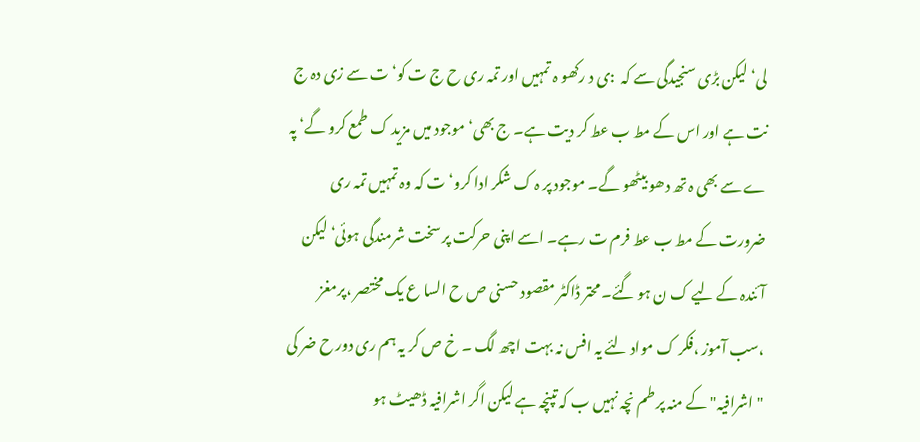لی‘ لیکن بڑی سنجیدگی سے کہ  :ی د رکھو ہ تمہیں اور تمہ ری ح ج ت کو‘ ت سے زی دہ ج نت ہے اور اس کے مط ب عط کر دیت ہے۔ ج بھی‘ موجود میں مزید ک طمع کرو گے‘ پہ ے سے بھی ہ تھ دھو بیٹھو گے۔ موجود پر ہ ک شکر ادا کرو‘ ت کہ وہ تمہیں تمہ ری ضرورت کے مط ب عط فرم ت رہے۔ اسے اپنی حرکت پر سخت شرمندگی ہوئی‘ لیکن آئندہ کے لیے ک ن ہو گئے۔ محتر ڈاکٹر مقصود حسنی ص ح السا ع یک مختصر ،پرمغز ،سب آموز ،فکر ک مواد لئے یہ افس نہ بہت اچھ لگ ۔ خ ص کر یہ ہم ری دور ح ضر کی " اشرافیہ" کے منہ پر طم نچہ نہیں ب کہ تپنچہ ہے لیکن اگر اشرافیہ ڈھیٹ ہو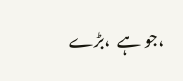،جو ہے  ،بڑے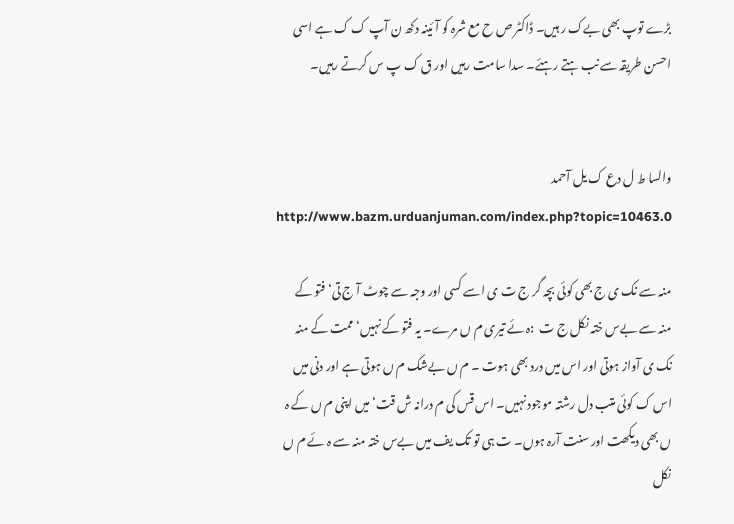بڑے توپ بھی بےک ر ہیں۔ ڈاکٹر ص ح مع شرہ کو آئینہ دکھ ن آپ ک ک ہے اسی احسن طریقہ سے نب ہتے رہئے۔ سدا سامت رہیں اور ق ک پ س کرتے رہیں۔


والسا ط ل دع ک یل آحمد http://www.bazm.urduanjuman.com/index.php?topic=10463.0

منہ سے نک ی ج بھی کوئی بچہ گر ج ت ی اسے کسی اور وجہ سے چوٹ آ ج تی‘ فتو کے منہ سے بےس ختہ نکل ج ت  :ہ ئے تیری م ں مرے۔ یہ فتو کے نہیں‘ ممت کے منہ نک ی آواز ہوتی اور اس میں درد بھی ہوت ۔ م ں بےشک م ں ہوتی ہے اور دنی میں اس ک کوئی متب دل رشتہ موجود نہیں۔ اس قس کی م درانہ ش قت‘ میں اپنی م ں کے ہ ں بھی دیکھت اور سنت آرہ ہوں۔ ت ہی تو تک یف میں بےس ختہ منہ سے ہ ئے م ں نکل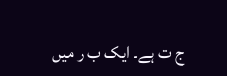ج ت ہے۔ ایک ب ر میں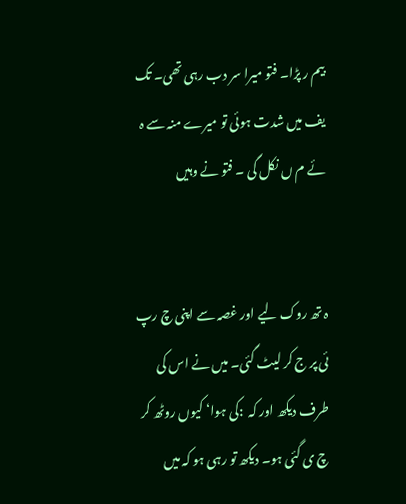بیم ر پڑا۔ فتو میرا سر دب رہی تھی۔ تک یف میں شدت ہوئی تو میرے منہ سے ہ ئے م ں نکل گی ۔ فتو نے وہیں


ہ تھ روک لیے اور غصہ سے اپنی چ رپ ئی پر ج کر لیٹ گئی۔ میں نے اس کی طرف دیکھ اور کہ  :کی ہوا‘ کیوں روٹھ کر چ ی گئی ہو۔ دیکھ تو رہی ہو کہ میں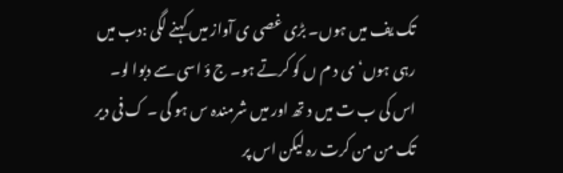تک یف میں ہوں۔ بڑی غصی ی آواز میں کہنے لگی :دب میں رہی ہوں‘ ی د م ں کو کرتے ہو۔ ج ؤ اسی سے دبوا لو۔ اس کی ب ت میں د تھ اور میں شرمندہ س ہو گی ۔ ک فی دیر تک من من کرت رہ لیکن اس پر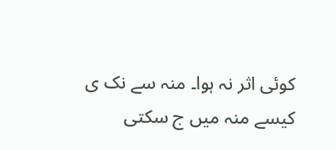کوئی اثر نہ ہوا۔ منہ سے نک ی کیسے منہ میں ج سکتی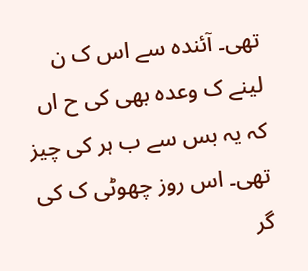تھی۔ آئندہ سے اس ک ن لینے ک وعدہ بھی کی ح اں کہ یہ بس سے ب ہر کی چیز تھی۔ اس روز چھوٹی ک کی گر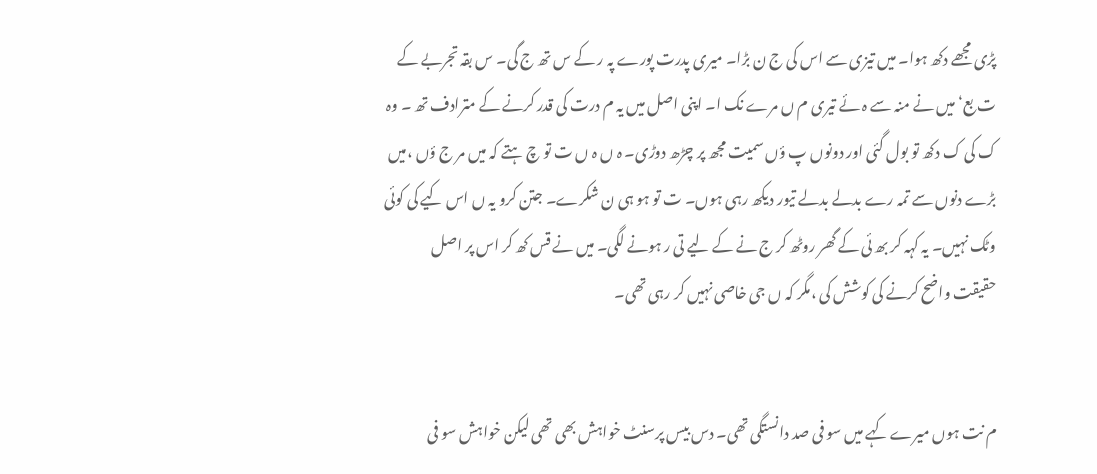پڑی مجھے دکھ ہوا۔ میں تیزی سے اس کی ج ن بڑا۔ میری پدرت پورے پہ ر کے س تھ ج گی۔ س بقہ تجربے کے ت بع‘ میں نے منہ سے ہ ئے تیری م ں مرے نک ا۔ اپنی اصل میں یہ م درت کی قدر کرنے کے مترادف تھ ۔ وہ ک کی ک دکھ تو بول گئی اور دونوں پ ؤں سمیت مجھ پر چڑھ دوڑی۔ ہ ں ہ ں ت تو چ ہتے کہ میں مر ج ؤں ،میں بڑے دنوں سے تمہ رے بدلے بدلے تیور دیکھ رہی ہوں۔ ت تو ہو ہی ن شکرے۔ جتن کرو یہ ں اس کیے کی کوئی وٹک نہیں۔ یہ کہہ کر بھ ئی کے گھر روٹھ کر ج نے کے لیے تی ر ہونے لگی۔ میں نے قس کھ کر اس پر اصل حقیقت واضح کرنے کی کوشش کی ،مگر کہ ں جی خاصی نہیں کر رہی تھی۔


م نت ہوں میرے کہے میں سو فی صد دانستگی تھی۔ دس بیس پرسنٹ خواہش بھی تھی لیکن خواہش سو فی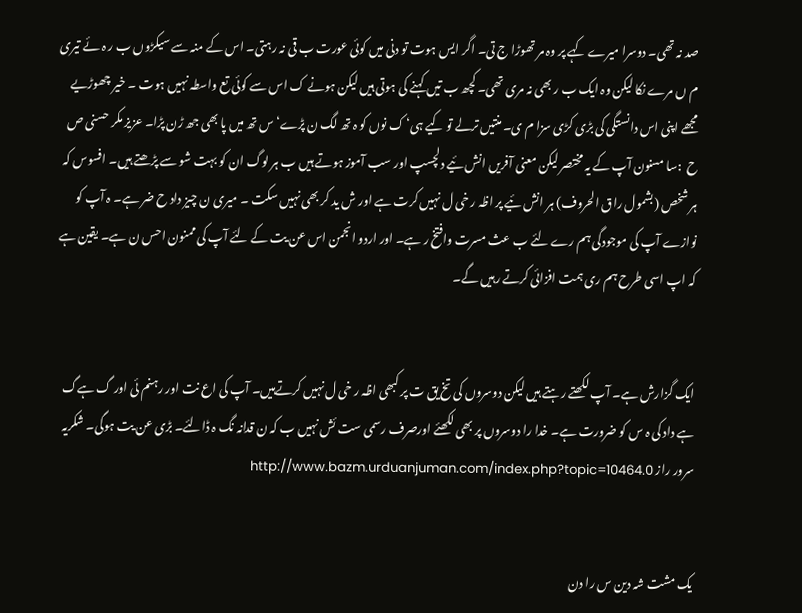صد نہ تھی۔ دوسرا میرے کہے پر وہ مر تھوڑا ج تی۔ اگر ایس ہوت تو دنی میں کوئی عورت ب قی نہ رہتی۔ اس کے منہ سے سیکڑوں ب ر ہ ئے تیری م ں مرے نکا لیکن وہ ایک ب ر بھی نہ مری تھی۔ کچھ ب تیں کہنے کی ہوتی ہیں لیکن ہونے ک اس سے کوئی تع واسطہ نہیں ہوت ۔ خیر چھوڑیے مجھے اپنی اس دانستگی کی بڑی کڑی سزا م ی۔ منتیں ترلے تو کیے ہی‘ ک نوں کو ہ تھ لگ ن پڑے‘ س تھ میں پا بھی جھ ڑن پڑا۔ عزیز مکر حسنی ص ح  :سا مسنون آپ کے یہ مختصر لیکن معنی آفریں انش ئیے دلچسپ اور سب آموز ہوتے ہیں ب ہر لوگ ان کو بہت شو سے پڑھتے ہیں۔ افسوس کہ ہر شخص (بشمول راق الحروف) ہر انش ئیے پر اظہ ر خی ل نہیں کرت ہے اور ش ید کر بھی نہیں سکت ۔ میری ن چیز داد ح ضر ہے۔ ہ آپ کو نوازے آپ کی موجودگی ہم رے لئے ب عث مسرت وافتخ ر ہے۔ اور اردو انجمن اس عن یت کے لئے آپ کی ممنون احس ن ہے۔ یقین ہے کہ اپ اسی طرح ہم ری ہمت افزائی کرتے رہیں گے۔


ایک گزارش ہے۔ آپ لکھتے رہتے ہیں لیکن دوسروں کی تخ یق ت پر کبھی اظہ ر خی ل نہیں کرتےہیں۔ آپ کی اع نت اور رہنم ئی اور گ ہےگ ہے داد کی ہ س کو ضرورت ہے۔ خدا را دوسروں پر بھی لکھئے اورصرف رسمی ست ئش نہیں ب کہ ن قدانہ نگ ہ ڈالئے۔ بڑی عن یت ہوگی۔ شکریہ سرور راز http://www.bazm.urduanjuman.com/index.php?topic=10464.0


یک مشت شہ دین س را دن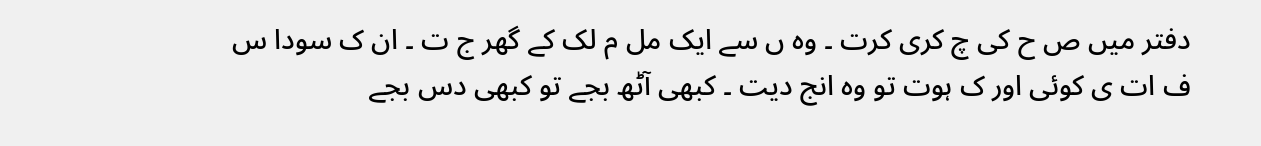دفتر میں ص ح کی چ کری کرت ۔ وہ ں سے ایک مل م لک کے گھر ج ت ۔ ان ک سودا س ف ات ی کوئی اور ک ہوت تو وہ انج دیت ۔ کبھی آٹھ بجے تو کبھی دس بجے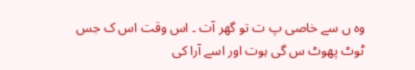وہ ں سے خاصی پ ت تو گھر آت ۔ اس وقت اس ک جس ٹوٹ پھوٹ س گی ہوت اور اسے آرا کی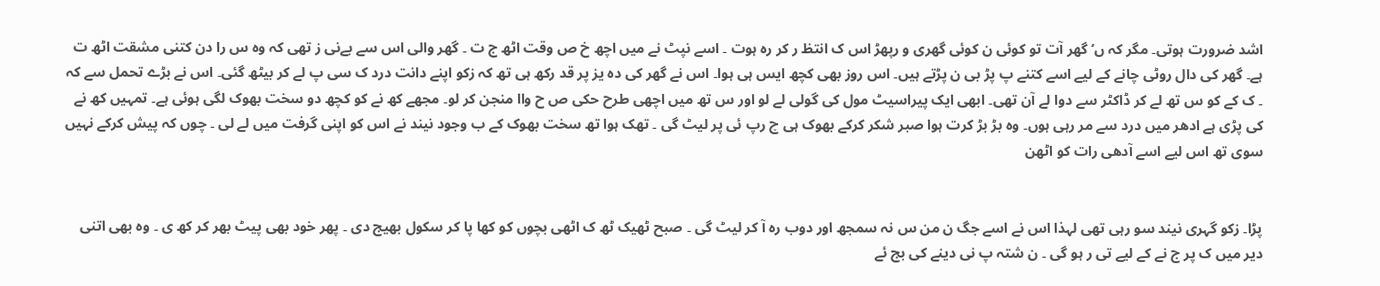اشد ضرورت ہوتی۔ مگر کہ ں‘ گھر آت تو کوئی ن کوئی گھری و رپھڑ اس ک انتظ ر کر رہ ہوت ۔ اسے نپٹ نے میں اچھ خ ص وقت اٹھ ج ت ۔ گھر والی اس سے بےنی ز تھی کہ وہ س را دن کتنی مشقت اٹھ ت ہے۔ گھر کی دال روٹی چانے کے لیے اسے کتنے پ پڑ بی ن پڑتے ہیں۔ اس روز بھی کچھ ایس ہی ہوا۔ اس نے گھر کی دہ یز پر قد رکھ ہی تھ کہ زکو اپنے دانت درد ک سی پ لے کر بیٹھ گئی۔ اس نے بڑے تحمل سے کہ ۔ ک کے کو س تھ لے کر ڈاکٹر سے دوا لے آن تھی۔ ابھی ایک پیراسیٹ مول کی گولی لے لو اور س تھ میں اچھی طرح حکی ص ح واا منجن کر لو۔ مجھے کھ نے کو کچھ دو سخت بھوک لگی ہوئی ہے۔ تمہیں کھ نے کی پڑی ہے ادھر میں درد سے مر رہی ہوں۔ وہ بڑ بڑ کرت ہوا صبر شکر کرکے بھوک ہی چ رپ ئی پر لیٹ گی ۔ تھک ہوا تھ سخت بھوک کے ب وجود نیند نے اس کو اپنی گرفت میں لے لی ۔ چوں کہ پیش کرکے نہیں سوی تھ اس لیے اسے آدھی رات کو اٹھن


پڑا۔ زکو گہری نیند سو رہی تھی لہذا اس نے اسے جگ ن من س نہ سمجھ اور دوب رہ آ کر لیٹ گی ۔ صبح ٹھیک ٹھ ک اٹھی بچوں کو کھا پا کر سکول بھیج دی ۔ پھر خود بھی پیٹ بھر کر کھ ی ۔ وہ بھی اتنی دیر میں ک پر ج نے کے لیے تی ر ہو گی ۔ ن شتہ پ نی دینے کی بج ئے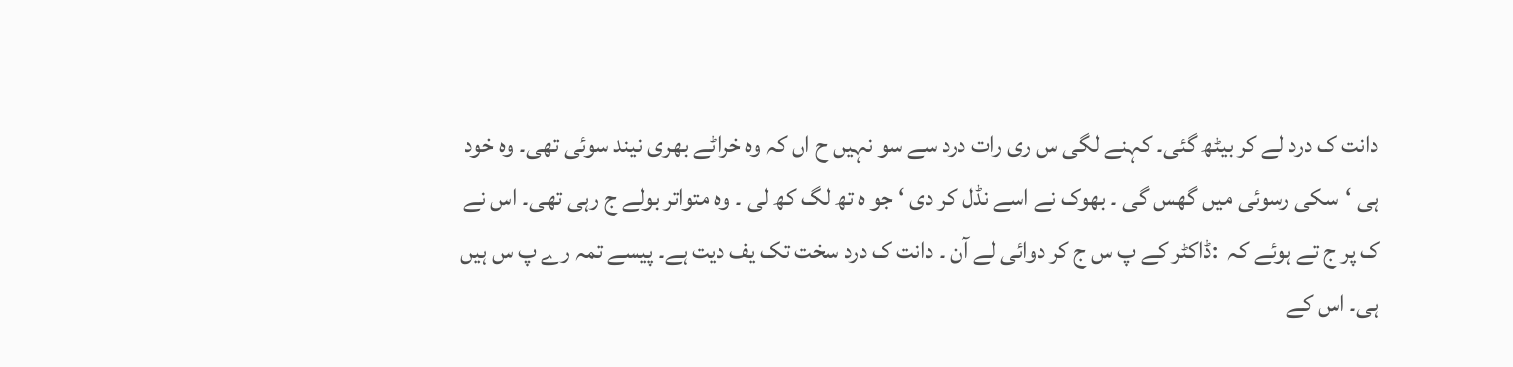دانت ک درد لے کر بیٹھ گئی۔ کہنے لگی س ری رات درد سے سو نہیں ح اں کہ وہ خراٹے بھری نیند سوئی تھی۔ وہ خود ہی ‘سکی رسوئی میں گھس گی ۔ بھوک نے اسے نڈل کر دی ‘ جو ہ تھ لگ کھ لی ۔ وہ متواتر بولے ج رہی تھی۔ اس نے ک پر ج تے ہوئے کہ  :ڈاکٹر کے پ س ج کر دوائی لے آن ۔ دانت ک درد سخت تک یف دیت ہے۔ پیسے تمہ رے پ س ہیں ہی۔ اس کے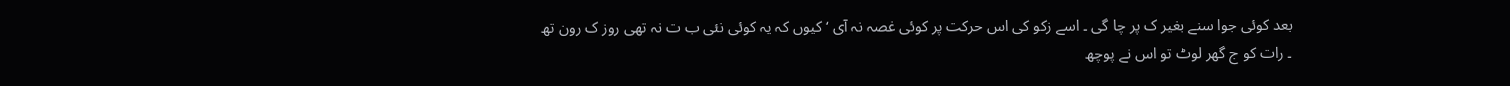بعد کوئی جوا سنے بغیر ک پر چا گی ۔ اسے زکو کی اس حرکت پر کوئی غصہ نہ آی ‘ کیوں کہ یہ کوئی نئی ب ت نہ تھی روز ک رون تھ ۔ رات کو ج گھر لوٹ تو اس نے پوچھ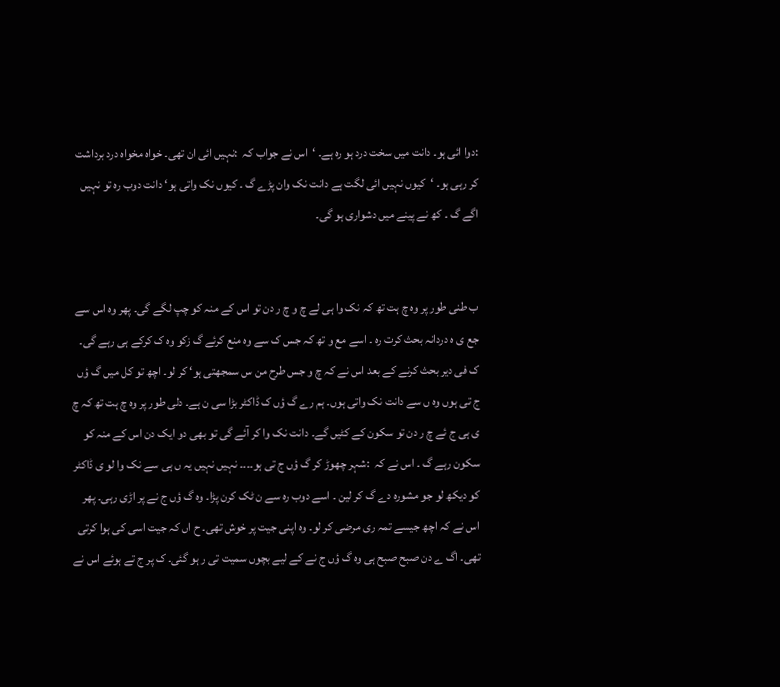:دوا ائی ہو۔ دانت میں سخت درد ہو رہ ہے۔ ‘اس نے جواب کہ  :نہیں ائی ان تھی۔ خواہ مخواہ درد برداشت کر رہی ہو۔ ‘کیوں نہیں ائی لگت ہے دانت نک وان پڑے گ ۔ کیوں نک واتی ہو‘ دانت دوب رہ تو نہیں اگے گ ۔ کھ نے پینے میں دشواری ہو گی۔


ب طنی طور پر وہ چ ہت تھ کہ نک وا ہی لے چ و چ ر دن تو اس کے منہ کو چپ لگے گی۔ پھر وہ اس سے جع ی ہ دردانہ بحث کرت رہ ۔ اسے مع و تھ کہ جس ک سے وہ منع کرئے گ زکو وہ ک کرکے ہی رہے گی۔ ک فی دیر بحث کرنے کے بعد اس نے کہ چ و جس طرح من س سمجھتی ہو‘ کر لو۔ اچھ تو کل میں گ ؤں ج تی ہوں وہ ں سے دانت نک واتی ہوں۔ ہم رے گ ؤں ک ڈاکٹر بڑا سی ن ہے۔ دلی طور پر وہ چ ہت تھ کہ چ ی ہی ج ئے چ ر دن تو سکون کے کٹیں گے۔ دانت نک وا کر آئے گی تو بھی دو ایک دن اس کے منہ کو سکون رہے گ ۔ اس نے کہ  :شہر چھوڑ کر گ ؤں ج تی ہو۔۔۔۔ نہیں نہیں یہ ں ہی سے نک وا لو ی ڈاکٹر کو دیکھ لو جو مشورہ دے گ کر لین ۔ اسے دوب رہ سے ن ٹک کرن پڑا۔ وہ گ ؤں ج نے پر اڑی رہی۔ پھر اس نے کہ اچھ جیسے تمہ ری مرضی کر لو۔ وہ اپنی جیت پر خوش تھی۔ ح اں کہ جیت اسی کی ہوا کرتی تھی۔ اگ ے دن صبح صبح ہی وہ گ ؤں ج نے کے لیے بچوں سمیت تی ر ہو گئی۔ ک پر ج تے ہوئے اس نے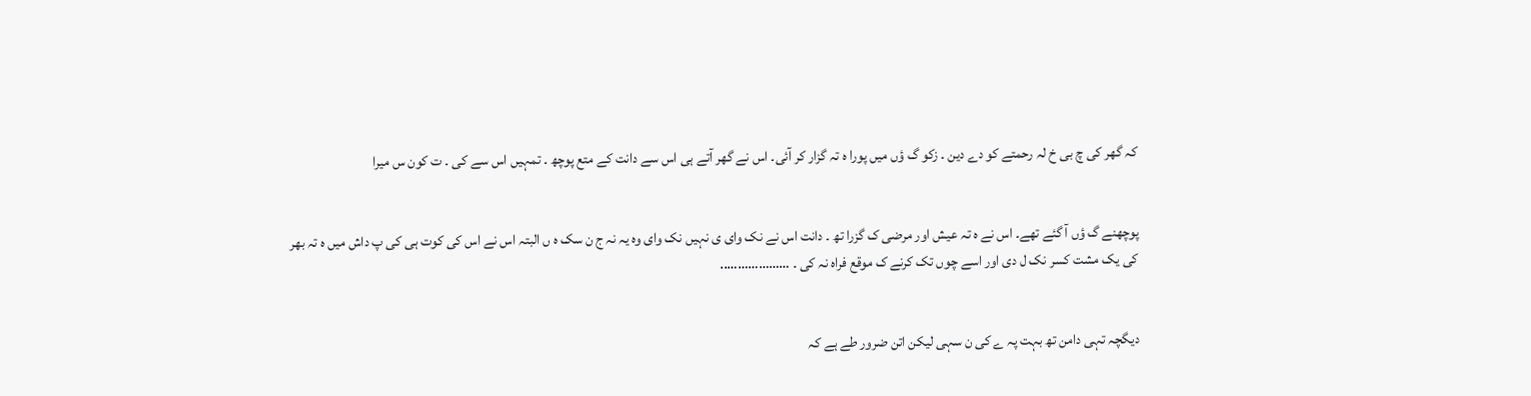کہ گھر کی چ بی خ لہ رحمتے کو دے دین ۔ زکو گ ؤں میں پورا ہ تہ گزار کر آئی۔ اس نے گھر آتے ہی اس سے دانت کے متع پوچھ ۔ تمہیں اس سے کی ۔ ت کون س میرا


پوچھنے گ ؤں آ گئے تھے۔ اس نے ہ تہ عیش اور مرضی ک گزرا تھ ۔ دانت اس نے نک وای ی نہیں نک وای وہ یہ نہ ج ن سک ہ ں البتہ اس نے اس کی کوت ہی کی پ داش میں ہ تہ بھر کی یک مشت کسر نک ل دی اور اسے چوں تک کرنے ک موقع فراہ نہ کی ۔ ………………..


دیگچہ تہی دامن تھ بہت پہ ے کی ن سہی لیکن اتن ضرور طے ہے کہ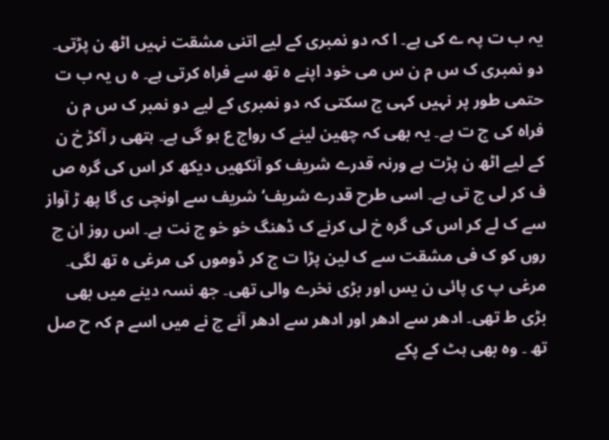یہ ب ت پہ ے کی ہے۔ ا کہ دو نمبری کے لیے اتنی مشقت نہیں اٹھ ن پڑتی۔ دو نمبری ک س م ن س می خود اپنے ہ تھ سے فراہ کرتی ہے۔ ہ ں یہ ب ت حتمی طور پر نہیں کہی ج سکتی کہ دو نمبری کے لیے دو نمبر ک س م ن فراہ کی ج ت ہے۔ یہ بھی کہ چھین لینے ک رواج ع ہو گی ہے۔ ہتھی ر آکڑ خ ن کے لیے اٹھ ن پڑت ہے ورنہ قدرے شریف کو آنکھیں دیکھ کر اس کی گرہ ص ف کر لی ج تی ہے۔ اسی طرح قدرے شریف‘ شریف سے اونچی ی گا پھ ڑ آواز سے ک لے کر اس کی گرہ خ لی کرنے ک ڈھنگ خو خو ج نت ہے۔ اس روز ان چ روں کو ک فی مشقت سے ک لین پڑا ت ج کر ڈوموں کی مرغی ہ تھ لگی۔ مرغی پ ی پائی ن یس اور بڑی نخرے والی تھی۔ جھ نسہ دینے میں بھی بڑی ط تھی۔ ادھر سے ادھر اور ادھر سے ادھر آنے ج نے میں اسے م کہ ح صل تھ ۔ وہ بھی ہٹ کے پکے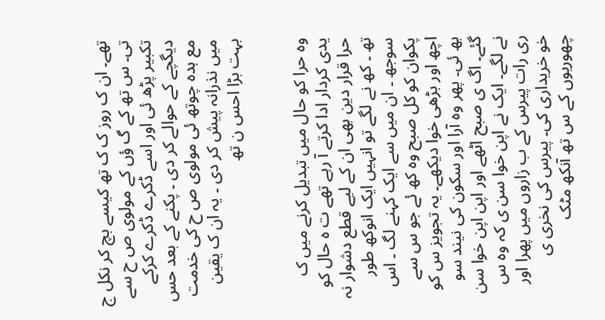تھے۔ ان ک روز ک ک تھ کیسے بچ کر نکل ج تی۔ س تھ کے گ ؤں کے مولوی ص ح سے تکبیر پڑھ ئی اور اسے ڈکرے ڈکرے کرکے دیگچے کے حوالے کر دی ۔ پکنے کے بعد حس مع ہدہ چوتھ ئی مولوی ص ح کی خدمت میں نذرانہ پیش کر دی ۔ یہ ان ک یقین بہت بڑا احس ن تھ


وہ حرا کو حال میں تبدیل کرنے میں ک یدی کردار ادا کرتے آ رہے تھے ت ہ حال کو حرا قرار دین بھی ان کے لیے قطع دشوار نہ تھ ۔ کھ نے لگے تو انہیں ایک انوکھ طور سوجھ ۔ ان میں سے ایک کہنے لگ ۔ اس پکوان کو کل صبح وہ کھ ئے جو س سے اچھ اور بڑھی خوا دیکھے۔ یہ تجویز س کو بھ ئی۔ پھر وہ آرا اور سکون کی نیند سو گئے۔ اگ ی صبح اٹھے اور اپن اپن خوا سن نے لگے۔ ایک نے اپن خوا سن ی کہ وہ س ری رات پیرس کے ب زاروں میں پھرا اور خو خریداری کی۔ پیرس کی نخری ی چھوریوں کے س تھ آنکھ مٹک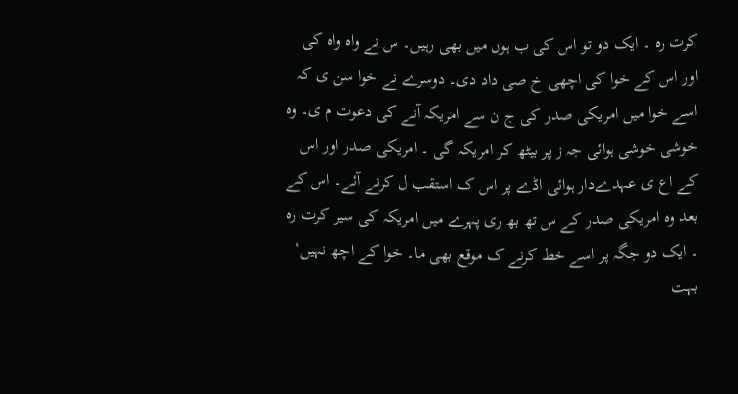کرت رہ ۔ ایک دو تو اس کی ب ہوں میں بھی رہیں۔ س نے واہ واہ کی اور اس کے خوا کی اچھی خ صی داد دی۔ دوسرے نے خوا سن ی کہ اسے خوا میں امریکی صدر کی ج ن سے امریکہ آنے کی دعوت م ی۔ وہ خوشی خوشی ہوائی جہ ز پر بیٹھ کر امریکہ گی ۔ امریکی صدر اور اس کے اع ی عہدےدار ہوائی اڈے پر اس ک استقب ل کرنے آئے۔ اس کے بعد وہ امریکی صدر کے س تھ بھ ری پہرے میں امریکہ کی سیر کرت رہ ۔ ایک دو جگہ پر اسے خط کرنے ک موقع بھی ما۔ خوا کے اچھ نہیں‘ بہت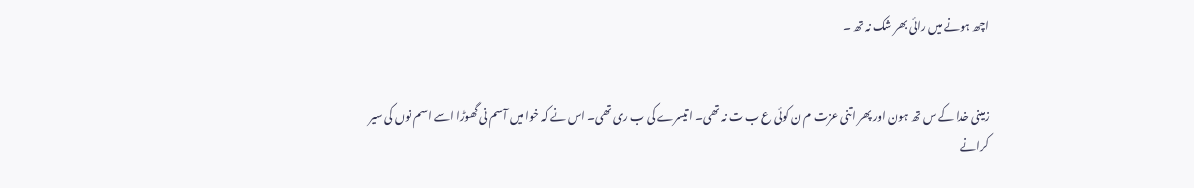اچھ ہونے میں رائی بھر شک نہ تھ ۔


زمینی خدا کے س تھ ہون اور پھر اتنی عزت م ن کوئی ع ب ت نہ تھی۔ ا تیسرے کی ب ری تھی۔ اس نے کہ خوا میں آسم نی گھوڑا اسے اسم نوں کی سیر کرانے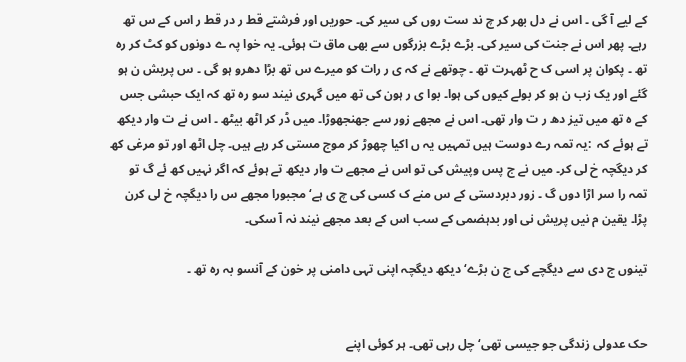کے لیے آ گی ۔ اس نے دل بھر کر چ ند ست روں کی سیر کی۔ حوریں اور فرشتے قط ر در قط ر اس کے س تھ رہے۔ پھر اس نے جنت کی سیر کی۔ بڑے بڑے بزرگوں سے بھی ماق ت ہوئی۔ یہ خوا پہ ے دونوں کو کٹ کر رہ تھ ۔ پکوان پر اسی ک ح ٹھہرت تھ ۔ چوتھے نے کہ ی ر رات کو میرے س تھ بڑا دھرو ہو گی ۔ س پریش ن ہو گئے اور یک زب ن ہو کر بولے کیوں کی ہوا۔ بوا ی ر ہون کی تھ میں گہری نیند سو رہ تھ کہ ایک حبشی جس کے ہ تھ میں تیز دھ ر ت وار تھی۔ اس نے مجھے زور سے جھنجھوڑا۔ میں ڈر کر اٹھ بیٹھ ۔ اس نے ت وار دیکھ تے ہوئے کہ  :یہ تمہ رے دوست ہیں تمہیں یہ ں اکیا چھوڑ کر موج مستی کر رہے ہیں۔ چل اٹھ اور تو مرغی کھ کر دیگچہ خ لی کر۔ میں نے ج پس وپیش کی تو اس نے مجھے ت وار دیکھ تے ہوئے کہ اگر نہیں کھ ئے گ تو تمہ را سر اڑا دوں گ ۔ زور دبردستی کے س منے ک کسی کی چ ی ہے‘ مجبورا مجھے س را دیگچہ خ لی کرن پڑا۔ یقین م نیں پریش نی اور بدہضمی کے سب اس کے بعد مجھے نیند نہ آ سکی۔

تینوں ج دی سے دیگچے کی ج ن بڑے‘ دیکھ دیگچہ اپنی تہی دامنی پر خون کے آنسو بہ رہ تھ ۔


حک عدولی زندگی جو جیسی تھی‘ چل رہی تھی۔ ہر کوئی اپنے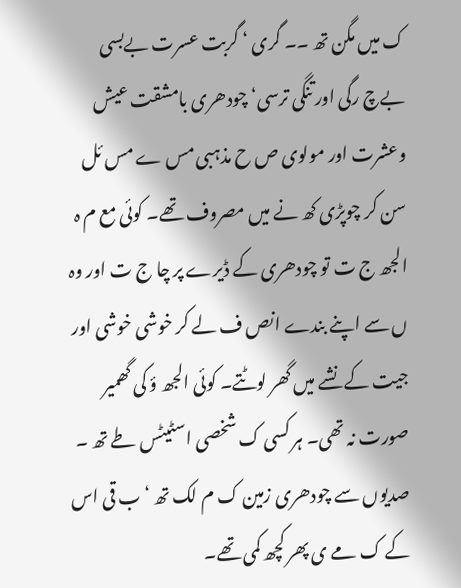ک میں مگن تھ ۔۔ گری ‘ گربت عسرت بےبسی بےچ رگی اور تنگی ترسی‘ چودھری بامشقت عیش وعشرت اور مولوی ص ح مذہبی مس ے مس ئل سن کر چوپڑی کھ نے میں مصروف تھے۔ کوئی مع م ہ الجھ ج ت تو چودھری کے ڈیرے پر چا ج ت اور وہ ں سے اپنے بندے انص ف لے کر خوشی خوشی اور جیت کے نشے میں گھر لوٹتے۔ کوئی الجھ ؤ کی گھمیر صورت نہ تھی۔ ہر کسی ک شخصی اسٹیٹس طے تھ ۔ صدیوں سے چودھری زمین ک م لک تھ ‘ ب قی اس کے ک مے ی پھر کچھ کمی تھے۔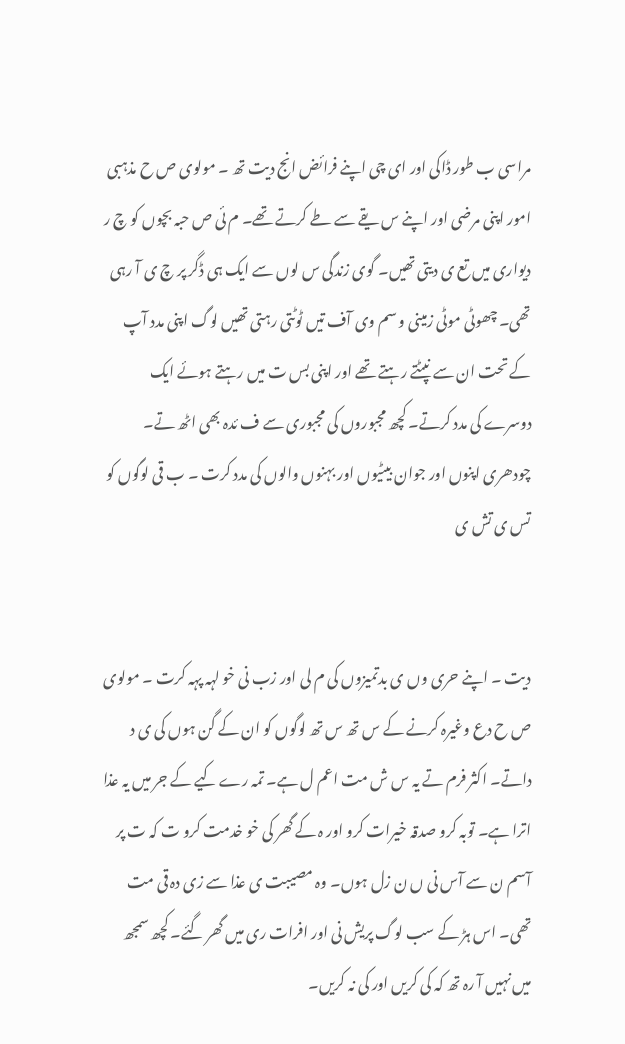مراسی ب طور ڈاکی اور ای چی اپنے فرائض انج دیت تھ ۔ مولوی ص ح مذہبی امور اپنی مرضی اور اپنے س یقے سے طے کرتے تھے۔ م ئی ص حبہ بچوں کو چ ر دیواری میں تع ی دیتی تھیں۔ گوی زندگی س لوں سے ایک ہی ڈگر پر چ ی آ رہی تھی۔ چھوٹی موٹی زمینی و سم وی آف تیں ٹوٹتی رہتی تھیں لوگ اپنی مدد آپ کے تحت ان سے نپٹتے رہتے تھے اور اپنی بس ت میں رہتے ہوئے ایک دوسرے کی مدد کرتے۔ کچھ مجبوروں کی مجبوری سے ف ئدہ بھی اٹھ تے۔ چودھری اپنوں اور جوان بیٹیوں اور بہنوں والوں کی مدد کرت ۔ ب قی لوگوں کو تس ی تش ی


دیت ۔ اپنے حری وں ی بدتمیزوں کی م لی اور زب نی خو لہہ پہہ کرت ۔ مولوی ص ح دع وغیرہ کرنے کے س تھ س تھ لوگوں کو ان کے گن ہوں کی ی د داتے۔ اکثر فرم تے یہ س ش مت اعم ل ہے۔ تمہ رے کیے کے جر میں یہ عذا اترا ہے۔ توبہ کرو صدقہ خیرات کرو اور ہ کے گھر کی خو خدمت کرو ت کہ ت پر آسم ن سے آس نی ں ن زل ہوں۔ وہ مصیبت ی عذا سے زی دہ قی مت تھی۔ اس ہڑ کے سب لوگ پریش نی اور افرات ری میں گھر گئے۔ کچھ سمجھ میں نہیں آ رہ تھ کہ کی کریں اور کی نہ کریں۔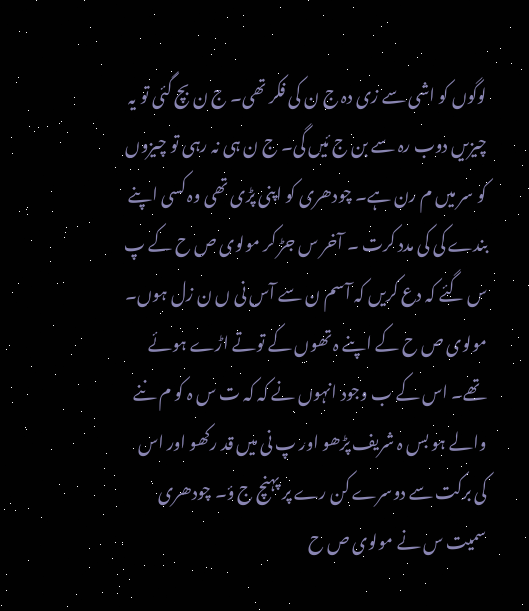لوگوں کو اشی سے زی دہ ج ن کی فکر تھی۔ ج ن بچ گئی تو یہ چیزیں دوب رہ سے بن ج ئیں گی۔ ج ن ہی نہ رہی تو چیزوں کو سر میں م رن ہے۔ چودھری کو اپنی پڑی تھی وہ کسی اپنے بندے کی کی مدد کرت ۔ آخر س جڑ کر مولوی ص ح کے پ س گئے کہ دع کریں کہ آسم ن سے آس نی ں ن زل ہوں۔ مولوی ص ح کے اپنے ہ تھوں کے توتے اڑے ہوئے تھے۔ اس کے ب وجود انہوں نے کہ کہ ت س ہ کو م ننے والے ہو بس ہ شریف پڑھو اور پ نی میں قد رکھو اور اس کی برکت سے دوسرے کن رے پر پہنچ ج ؤ۔ چودھری سمیت س نے مولوی ص ح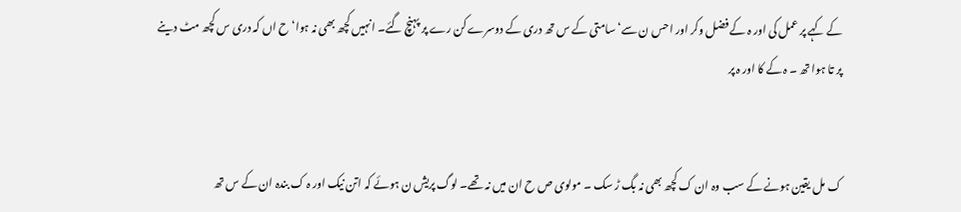کے کہے پر عمل کی اور ہ کے فضل وکر اور احس ن سے‘ سامتی کے س تھ دری کے دوسرے کن رے پر پہنچ گئے۔ انہیں کچھ بھی نہ ہوا‘ ح اں کہ دری س کچھ مٹ دینے پر تا ہوا تھ ۔ ہ کے کا اور ہ پر


ک مل یقین ہونے کے سب وہ ان ک کچھ بھی نہ بگ ڑ سک ۔ مولوی ص ح ان میں نہ تھے۔ لوگ پریش ن ہوئے کہ اتن نیک اور ہ ک بندہ ان کے س تھ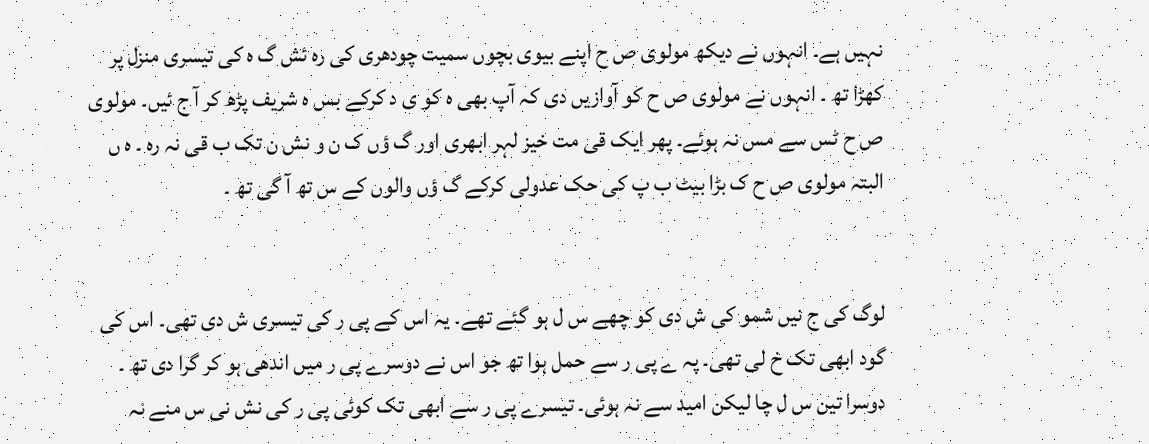نہیں ہے۔ انہوں نے دیکھ مولوی ص ح اپنے بیوی بچوں سمیت چودھری کی رہ ئش گ ہ کی تیسری منزل پر کھڑا تھ ۔ انہوں نے مولوی ص ح کو آوازیں دی کہ آپ بھی ہ کو ی د کرکے بس ہ شریف پڑھ کر آ ج ئیں۔ مولوی ص ح ٹس سے مس نہ ہوئے۔ پھر ایک قی مت خیز لہر ابھری اور گ ؤں ک ن و نش ن تک ب قی نہ رہ ۔ ہ ں البتہ مولوی ص ح ک بڑا بیٹ ب پ کی حک عدولی کرکے گ ؤں والوں کے س تھ آ گی تھ ۔


لوگ کی ج نیں شمو کی ش دی کو چھے س ل ہو گئے تھے۔ یہ اس کے پی ر کی تیسری ش دی تھی۔ اس کی گود ابھی تک خ لی تھی۔ پہ ے پی ر سے حمل ہوا تھ جو اس نے دوسرے پی ر میں اندھی ہو کر گرا دی تھ ۔ دوسرا تین س ل چا لیکن امید سے نہ ہوئی۔ تیسرے پی ر سے ابھی تک کوئی پی ر کی نش نی س منے نہ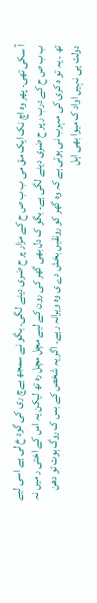آ سکی تھی۔ پھر وہ اچ نک ایک مق می ب ب ص ح کے مزار پر ح ضری دینے لگی۔ بگو نے سمجھ بےچ ری کی گود خ لی ہے اسی لیے ب ب ص ح کے درب ر پر ح ضری دینے لگی ہے۔ بگو ک دل بھی گھر کی رون کے لیے مچل مچل رہ تھ لیکن یہ اس کے اختی ر میں نہ تھ ۔ یہ تو ہ کری کی مہرب نی ہوتی ہے کہ وہ گھر کو رونقیں بخش دے ی وہ ویرانہ رہے۔ اگر یہ شخص کے بس ک روگ ہوت تو دھن دولت ہی نہیں اواد ک میوا بھی اہل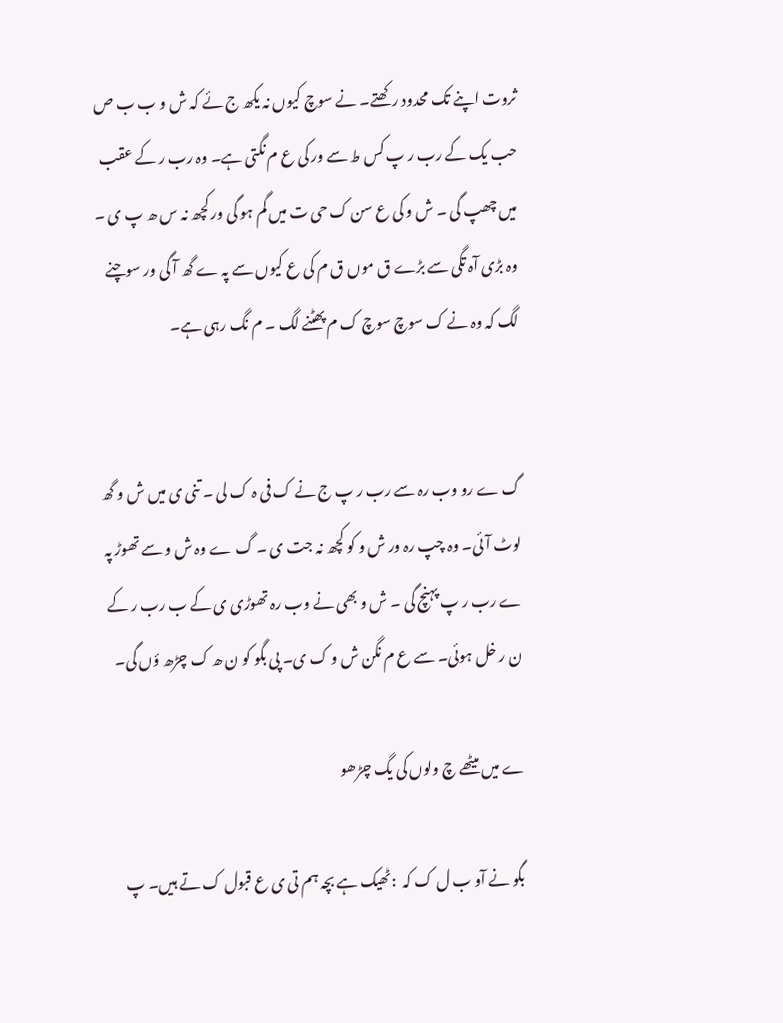ثروت اپنے تک محدود رکھتے۔ نے سوچ کیوں نہ یکھ ج ئے کہ ش و ب ب ص حب یک کے رب ر پ کس ط سے ور کی ع م نگتی ہے۔ وہ رب ر کے عقب میں چھپ گی ۔ ش و کی ع سن ک حی ت میں گم ہو گی ور کچھ نہ س ھ پ ی ۔ وہ بڑی آہ تگی سے بڑے ق موں ق م کی ع کیوں سے پہ ے گھ آ گی ور سوچنے لگ کہ وہ نے ک سوچ سوچ ک م پھٹنے لگ ۔ م نگ رہی ہے۔


گ ے رو وب رہ سے رب ر پ ج نے ک فی ہ ک لی ۔ تنی ی میں ش و گھ لوٹ آئی۔ وہ چپ رہ ور ش و کو کچھ نہ جت ی ۔ گ ے وہ ش و سے تھوڑ پہ ے رب ر پ پہنچ گی ۔ ش و بھی نے وب رہ تھوڑی ی کے ب رب ر کے ن ر خل ہوئی۔ سے ع م نگن ش و ک ی۔ پی بگو کو ن ھ ک چڑھ ؤں گی۔

ے میں میٹھے چ ولوں کی یگ چڑھو

بگو نے آو ب ل ک کہ  :ٹھیک ہے بچہ ہم تی ی ع قبول ک تے ہیں۔ پ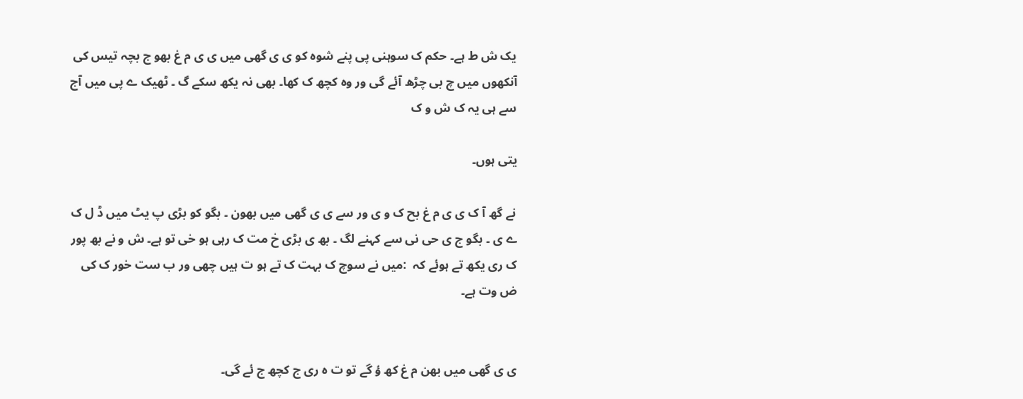یک ش ط ہے۔ حکم ک سوہنی پی پنے شوہ کو ی ی گھی میں ی ی م غ بھو ج بچہ تیس کی آنکھوں میں چ بی چڑھ آئے گی ور وہ کچھ ک کھا۔ بھی نہ یکھ سکے گ ۔ ٹھیک ے پی میں آج سے ہی یہ ک ش و ک

یتی ہوں۔

نے گھ آ ک ی ی م غ بح ک و ی ور سے ی ی گھی میں بھون ۔ بگو کو بڑی پ یٹ میں ڈ ل ک ے ی ۔ بگو ج ی حی نی سے کہنے لگ ۔ بھ ی بڑی خ مت ک رہی ہو خی تو ہے۔ ش و نے بھ پور ک ری یکھ تے ہوئے کہ  :میں نے سوچ ک بہت ک تے ہو ت ہیں چھی ور ب ست خور ک کی ض وت ہے۔


ی ی گھی میں بھن م غ کھ ؤ گے تو ت ہ ری ج کچھ ج ئے گی۔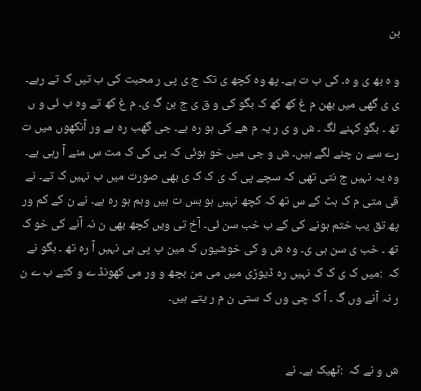بن

و ہ بھ ی و ہ۔ کی ب ت ہے۔ پھ وہ کچھ ی تک ج ی پی ر محبت کی ب تیں ک تے رہے۔ ی ی گھی میں بھن م غ کھ کھ ک بگو کی و ق ی ج بن گ ی۔ م غ کھ تے وہ ب ئی و ں تھ ۔ بگو کہنے لگ ۔ ش و ی ر یہ م ھے کی ہو رہ ہے۔ جی گھب رہ ہے ور آنکھوں میں ت رے سے ن چنے لگے ہیں۔ ش و جی میں خو ہوئی کہ پی کی ک مت س منے آ رہی ہے۔ وہ یہ نہیں ج نتی تھی کہ سچے پی ک ی ک ک ی بھی صورت میں ب نہیں ک تے۔ نے قی متی م ک ہٹ کے س تھ کہ کچھ نہیں ہو بس ت ہیں وہم ہو رہ ہے۔ نے ن کے کم ور پھ تق یب ختم ہونے کی کے ب خب سن ئی۔ آخ تی ویں کچھ بھی ن نہ آنے کی خو ک تھ ۔ خب ی سن ہی ی۔ وہ ش و کی خوشیوں ک مین پ پی ہی نہیں آ رہ تھ ۔ بگو نے کہ  :میں ک ی ک ک نہیں رہ ڈیوڑی میں می من بچھ و ور می کھونڈ ے و کتے ب ے ن ر نہ آنے وں گ ۔ آ ک چی وں ک ستی ن م ر یتے ہیں۔


ش و نے کہ  :ٹھیک ہے۔ نے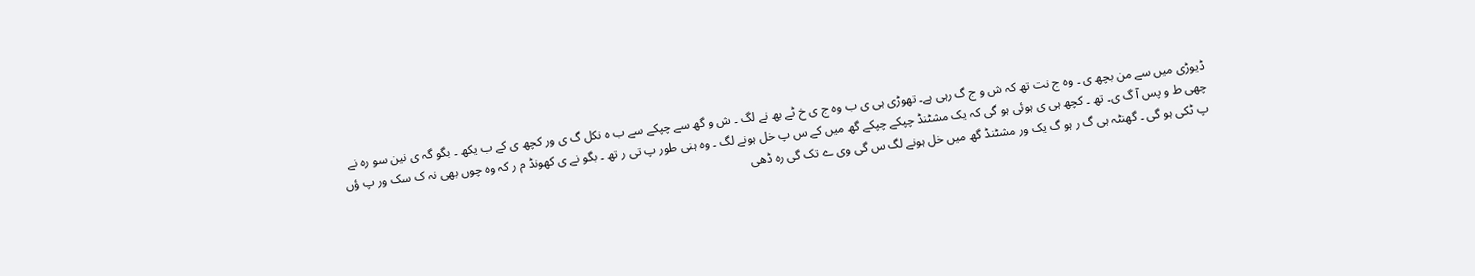ڈیوڑی میں سے من بچھ ی ۔ وہ ج نت تھ کہ ش و ج گ رہی ہے۔ تھوڑی ہی ی ب وہ ج ی خ ٹے بھ نے لگ ۔ ش و گھ سے چپکے سے ب ہ نکل گ ی ور کچھ ی کے ب یکھ ۔ بگو گہ ی نین سو رہ نے چھی ط و پس آ گ ی۔ تھ ۔ کچھ ہی ی ہوئی ہو گی کہ یک مشٹنڈ چپکے چپکے گھ میں کے س پ خل ہونے لگ ۔ وہ ہنی طور پ تی ر تھ ۔ بگو نے ی کھونڈ م ر کہ وہ چوں بھی نہ ک سک ور پ ؤں پ ٹکی ہو گی ۔ گھنٹہ ہی گ ر ہو گ یک ور مشٹنڈ گھ میں خل ہونے لگ س گی وی ے تک گی رہ ڈھی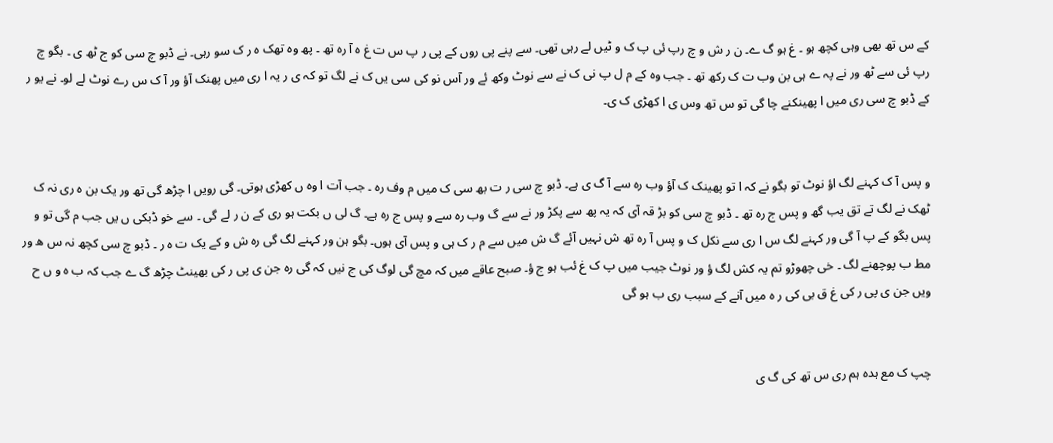کے س تھ بھی وہی کچھ ہو ۔ غ ہو گ ے۔ ن ر ش و چ رپ ئی پ ک و ٹیں لے رہی تھی۔ سے پنے پی روں کے پی ر پ س ت غ ہ آ رہ تھ ۔ پھ وہ تھک ہ ر ک سو رہی۔ نے ڈبو چ سی کو ج ٹھ ی ۔ بگو چ رپ ئی سے ٹھ ور نے پہ ے ہی بن وب ت ک رکھ تھ ۔ جب وہ کے م ل پ نی ک نے سے نوٹ وکھ ئے ور آس نو کی سی یں ک نے لگ تو کہ ی ر یہ ا ری میں پھنک آؤ ور آ ک س رے نوٹ لے لو۔ نے یو ر کے ڈبو چ سی ری میں ا پھینکنے چا گی تو س تھ وس ی ا کھڑی ک ی۔


و پس آ ک کہنے لگ اؤ نوٹ تو بگو نے کہ ا تو پھینک ک آؤ وب رہ سے آ گ ی ہے۔ ڈبو چ سی ر ت بھ سی ک میں م وف رہ ۔ جب آت ا وہ ں کھڑی ہوتی۔ گی رویں ا چڑھ گی تھ ور یک بن ہ ری نہ ک ٹھک نے لگ تے تق یب گھ و پس ج رہ تھ ۔ ڈبو چ سی کو بڑ قہ آی کہ یہ پھ سے پکڑ ور نے سے گ وب رہ سے و پس ج رہ ہے۔ گ لی ں بکت ہو ری کے ن ر لے گی ۔ سے خو ڈبکی ں یں جب م گی تو و پس بگو کے پ آ گی ور کہنے لگ س ا ری سے نکل ک و پس آ رہ تھ ش نہیں آئے گ ش میں سے م ر ک ہی و پس آی ہوں۔ بگو ہن ور کہنے لگ گی رہ ش و کے یک ت ہ ر ۔ ڈبو چ سی کچھ نہ س ھ ور مط ب پوچھنے لگ ۔ خی چھوڑو تم یہ کش لگ ؤ ور نوٹ جیب میں پ ک غ ئب ہو ج ؤ۔ صبح عاقے میں کہ مچ گی لوگ کی ج نیں کہ گی رہ جن ی پی ر کی بھینٹ چڑھ گ ے جب کہ ب ہ و ں ح ویں جن ی پی ر کی غ ق بی کی ر ہ میں آنے کے سبب ری ب ہو گی


چپ ک مع ہدہ ہم ری س تھ کی گ ی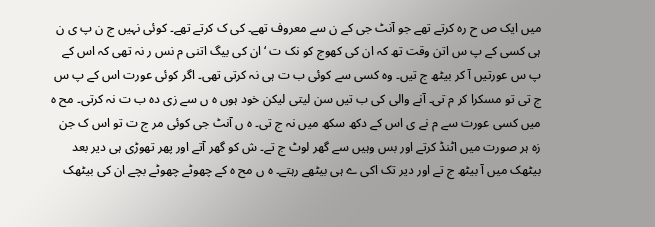میں ایک ص ح رہ کرتے تھے جو آنٹ جی کے ن سے معروف تھے۔ کی ک کرتے تھے۔ کوئی نہیں ج ن پ ی ن ہی کسی کے پ س اتن وقت تھ کہ ان کی کھوج کو نک ت ‘ ان کی بیگ اتنی م نس ر نہ تھی کہ اس کے پ س عورتیں آ کر بیٹھ ج تیں۔ وہ کسی سے کوئی ب ت ہی نہ کرتی تھی۔ اگر کوئی عورت اس کے پ س ج تی تو مسکرا کر م تی۔ آنے والی کی ب تیں سن لیتی لیکن خود ہوں ہ ں سے زی دہ ب ت نہ کرتی۔ مح ہ میں کسی عورت سے م نے ی اس کے دکھ سکھ میں نہ ج تی۔ ہ ں آنٹ جی کوئی مر ج ت تو اس ک جن زہ ہر صورت میں اٹنڈ کرتے اور بس وہیں سے گھر لوٹ ج تے۔ ش کو گھر آتے اور پھر تھوڑی ہی دیر بعد بیٹھک میں آ بیٹھ ج تے اور دیر تک اکی ے ہی بیٹھے رہتے۔ ہ ں مح ہ کے چھوٹے چھوٹے بچے ان کی بیٹھک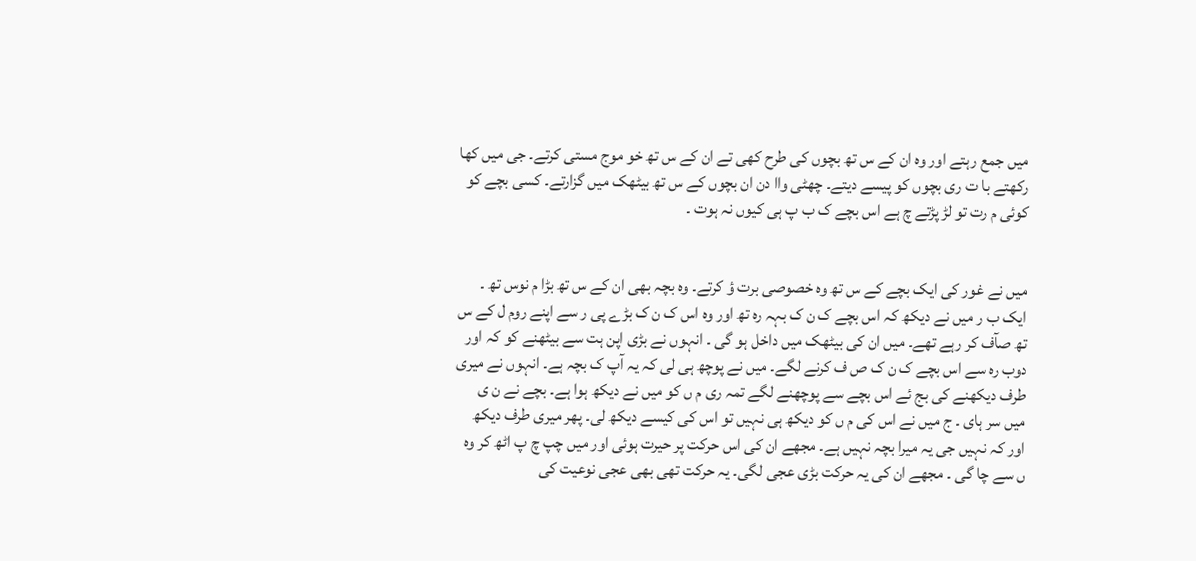میں جمع رہتے اور وہ ان کے س تھ بچوں کی طرح کھی تے ان کے س تھ خو موج مستی کرتے۔ جی میں کھا رکھتے با ت ری بچوں کو پیسے دیتے۔ چھٹی واا دن ان بچوں کے س تھ بیٹھک میں گزارتے۔ کسی بچے کو کوئی م رت تو لڑ پڑتے چ ہے اس بچے ک ب پ ہی کیوں نہ ہوت ۔


میں نے غور کی ایک بچے کے س تھ وہ خصوصی برت ؤ کرتے۔ وہ بچہ بھی ان کے س تھ بڑا م نوس تھ ۔ ایک ب ر میں نے دیکھ کہ اس بچے ک ن ک بہہ رہ تھ اور وہ اس ک ن ک بڑے پی ر سے اپنے روم ل کے س تھ صآف کر رہے تھے۔ میں ان کی بیٹھک میں داخل ہو گی ۔ انہوں نے بڑی اپن ہت سے بیٹھنے کو کہ اور دوب رہ سے اس بچے ک ن ک ص ف کرنے لگے۔ میں نے پوچھ ہی لی کہ یہ آپ ک بچہ ہے۔ انہوں نے میری طرف دیکھنے کی بج ئے اس بچے سے پوچھنے لگے تمہ ری م ں کو میں نے دیکھ ہوا ہے۔ بچے نے ن ی میں سر ہای ۔ ج میں نے اس کی م ں کو دیکھ ہی نہیں تو اس کی کیسے دیکھ لی۔ پھر میری طرف دیکھ اور کہ نہیں جی یہ میرا بچہ نہیں ہے۔ مجھے ان کی اس حرکت پر حیرت ہوئی اور میں چپ چ پ اٹھ کر وہ ں سے چا گی ۔ مجھے ان کی یہ حرکت بڑی عجی لگی۔ یہ حرکت تھی بھی عجی نوعیت کی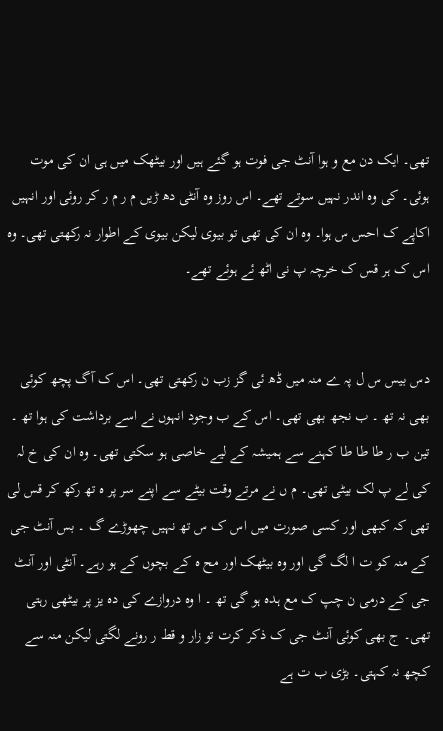تھی۔ ایک دن مع و ہوا آنٹ جی فوت ہو گئے ہیں اور بیٹھک میں ہی ان کی موت ہوئی۔ کی وہ اندر نہیں سوتے تھے۔ اس روز وہ آنٹی دھ ڑیں م ر م ر کر روئی اور انہیں اکاپے ک احس س ہوا۔ وہ ان کی تھی تو بیوی لیکن بیوی کے اطوار نہ رکھتی تھی۔ وہ اس ک ہر قس ک خرچہ پ نی اٹھ ئے ہوئے تھے۔


دس بیس س ل پہ ے منہ میں ڈھ ئی گز زب ن رکھتی تھی۔ اس ک آگ پچھ کوئی بھی نہ تھ ۔ ب نجھ بھی تھی۔ اس کے ب وجود انہوں نے اسے برداشت کی ہوا تھ ۔ تین ب ر طا طا طا کہنے سے ہمیشہ کے لیے خاصی ہو سکتی تھی۔ وہ ان کی خ لہ کی لے پ لک بیٹی تھی۔ م ں نے مرتے وقت بیٹے سے اپنے سر پر ہ تھ رکھ کر قس لی تھی کہ کبھی اور کسی صورت میں اس ک س تھ نہیں چھوڑے گ ۔ بس آنٹ جی کے منہ کو ت ا لگ گی اور وہ بیٹھک اور مح ہ کے بچوں کے ہو رہے۔ آنٹی اور آنٹ جی کے درمی ن چپ ک مع ہدہ ہو گی تھ ۔ ا وہ دروازے کی دہ یز پر بیٹھی رہتی تھی۔ ج بھی کوئی آنٹ جی ک ذکر کرت تو زار و قط ر رونے لگتی لیکن منہ سے کچھ نہ کہتی۔ بڑی ب ت ہے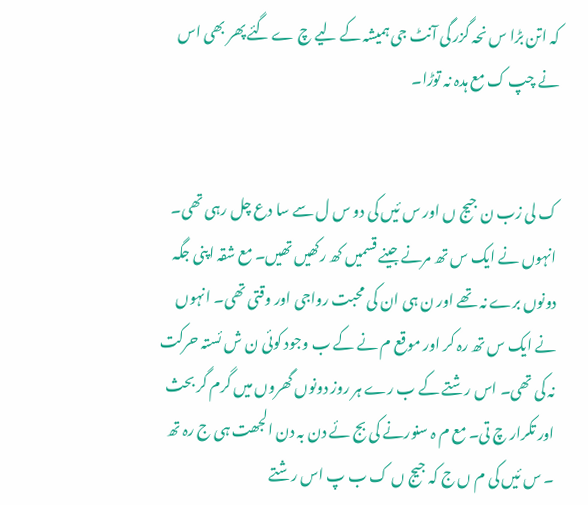کہ اتن بڑا س نحہ گزر گی آنٹ جی ہمیشہ کے لیے چ ے گئے پھر بھی اس نے چپ ک مع ہدہ نہ توڑا۔


ک لی زب ن جیج ں اور س ئیں کی دو س ل سے سا دع چل رہی تھی۔ انہوں نے ایک س تھ مرنے جینے قسمیں کھ رکھیں تھیں۔ مع شقہ اپنی جگہ دونوں برے نہ تھے اور ن ہی ان کی محبت رواجی اور وقتی تھی۔ انہوں نے ایک س تھ رہ کر اور موقع م نے کے ب وجود کوئی ن ش ئستہ حرکت نہ کی تھی۔ اس رشتے کے ب رے ہر روز دونوں گھروں میں گرم گر بحث اور تکرار چ تی۔ مع م ہ سنورنے کی بج ئے دن بہ دن الجھت ہی ج رہ تھ ۔ س ئیں کی م ں ج کہ جیج ں ک ب پ اس رشتے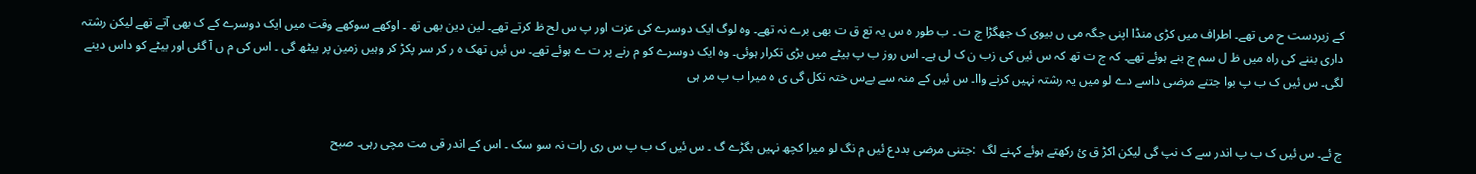کے زبردست ح می تھے۔ اطراف میں کڑی منڈا اپنی جگہ می ں بیوی ک جھگڑا چ ت ۔ ب طور ہ س یہ تع ق ت بھی برے نہ تھے۔ وہ لوگ ایک دوسرے کی عزت اور پ س لح ظ کرتے تھے۔ لین دین بھی تھ ۔ اوکھے سوکھے وقت میں ایک دوسرے کے ک بھی آتے تھے لیکن رشتہ داری بننے کی راہ میں ظ ل سم ج بنے ہوئے تھے۔ کہ ج ت تھ کہ س ئیں کی زب ن ک لی ہے۔ اس روز ب پ بیٹے میں بڑی تکرار ہوئی۔ وہ ایک دوسرے کو م رنے پر ت ے ہوئے تھے۔ س ئیں تھک ہ ر کر سر پکڑ کر وہیں زمین پر بیٹھ گی ۔ اس کی م ں آ گئی اور بیٹے کو داس دینے لگی۔ س ئیں ک ب پ بوا جتنے مرضی داسے دے لو میں یہ رشتہ نہیں کرنے واا۔ س ئیں کے منہ سے بےس ختہ نکل گی ی ہ میرا ب پ مر ہی


ج ئے۔ س ئیں ک ب پ اندر سے ک نپ گی لیکن اکڑ ق ئ رکھتے ہوئے کہنے لگ  :جتنی مرضی بددع ئیں م نگ لو میرا کچھ نہیں بگڑے گ ۔ س ئیں ک ب پ س ری رات نہ سو سک ۔ اس کے اندر قی مت مچی رہی۔ صبح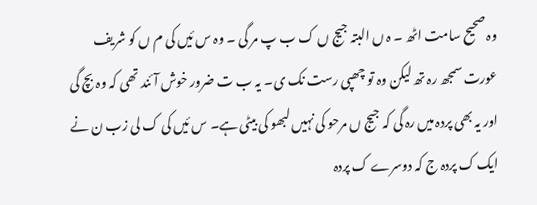وہ صحیح سامت اٹھ ۔ ہ ں البتہ جیج ں ک ب پ مر گی ۔ وہ س ئیں کی م ں کو شریف عورت سمجھ رہ تھ لیکن وہ تو چھپی رست نک ی۔ یہ ب ت ضرور خوش آئند تھی کہ وہ بچ گی اور یہ بھی پردہ میں رہ گی کہ جیج ں مرحو کی نہیں لبھو کی بیٹی ہے۔ س ئیں کی ک لی زب ن نے ایک ک پردہ ج کہ دوسرے ک پردہ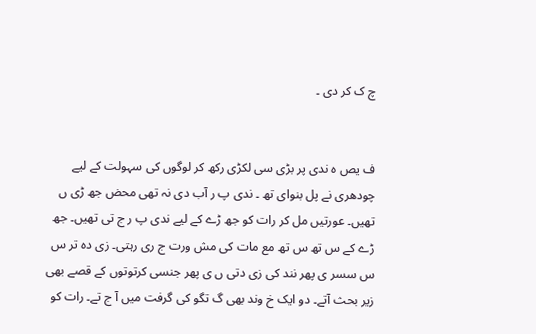چ ک کر دی ۔


ف یص ہ ندی پر بڑی سی لکڑی رکھ کر لوگوں کی سہولت کے لیے چودھری نے پل بنوای تھ ۔ ندی پ ر آب دی نہ تھی محض جھ ڑی ں تھیں۔ عورتیں مل کر رات کو جھ ڑے کے لیے ندی پ ر ج تی تھیں۔ جھ ڑے کے س تھ س تھ مع مات کی مش ورت ج ری رہتی۔ زی دہ تر س س سسر ی پھر نند کی زی دتی ں ی پھر جنسی کرتوتوں کے قصے بھی زیر بحث آتے۔ دو ایک خ وند بھی گ تگو کی گرفت میں آ ج تے۔ رات کو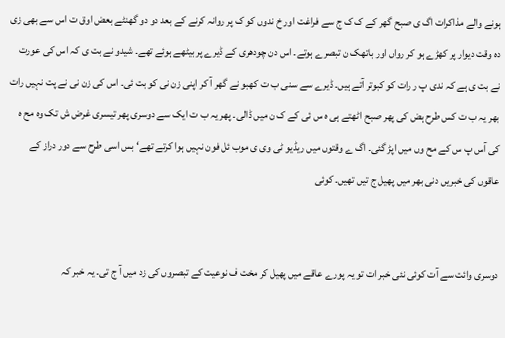ہونے والے مذاکرات اگ ی صبح گھر کے ک ک ج سے فراغت اور خ ندوں کو ک پر روانہ کرنے کے بعد دو دو گھنٹے بعض اوق ت اس سے بھی زی دہ وقت دیوار پر کھڑے ہو کر رواں اور باتھک ن تبصرے ہوتے۔ اس دن چودھری کے ڈیرے پر بیٹھے ہوئے تھے۔ شیدو نے بت ی کہ اس کی عورت نے بت ی ہے کہ ندی پ ر رات کو کبوتر آتے ہیں۔ ڈیرے سے سنی ب ت کھبو نے گھر آ کر اپنی زن نی کو بت ئی۔ اس کی زن نی نے پت نہیں رات بھر یہ ب ت کس طرح ہض کی پھر صبح اٹھتے ہی ہ س ئی کے ک ن میں ڈالی۔ پھر یہ ب ت ایک سے دوسری پھر تیسری غرض ش تک وہ مح ہ کی آس پ س کے مح وں میں اپڑ گئی۔ اگ ے وقتوں میں ریڈیو ٹی وی ی موب ئل فون نہیں ہوا کرتے تھے‘ بس اسی طرح سے دور دراز کے عاقوں کی خبریں دنی بھر میں پھیل ج تیں تھیں۔ کوئی


دوسری وائت سے آت کوئی نئی خبر ات تو یہ پورے عاقے میں پھیل کر مخت ف نوعیت کے تبصروں کی زد میں آ ج تی۔ یہ خبر کہ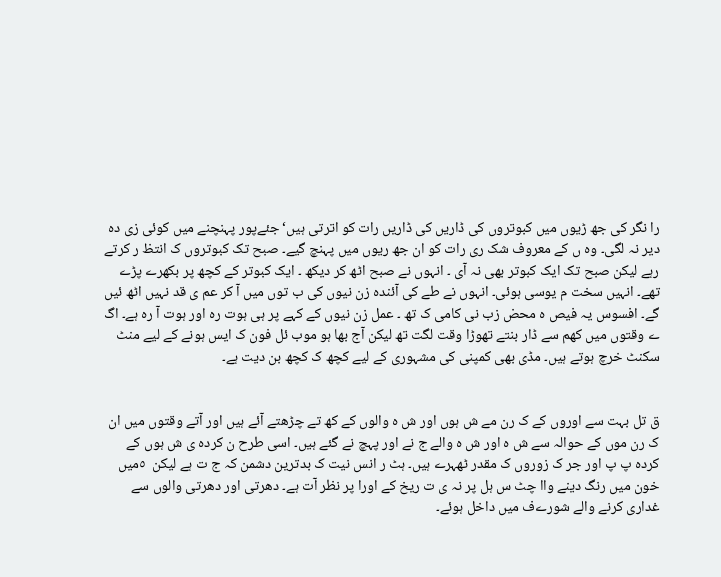را نگر کی جھ ڑیوں میں کبوتروں کی ڈاریں کی ڈاریں رات کو اترتی ہیں‘ جئےپور پہنچنے میں کوئی زی دہ دیر نہ لگی۔ وہ ں کے معروف شک ری رات کو ان جھ ریوں میں پہنچ گیے۔ صبح تک کبوتروں ک انتظ ر کرتے رہے لیکن صبح تک ایک کبوتر بھی نہ آی ۔ انہوں نے صبح اٹھ کر دیکھ ۔ ایک کبوتر کے کچھ پر بکھرے پڑے تھے۔ انہیں سخت م یوسی ہوئی۔ انہوں نے طے کی آئندہ زن نیوں کی ب توں میں آ کر عم ی قد نہیں اٹھ ئیں گے۔ افسوس یہ فیص ہ محض زب نی کامی ک تھ ۔ عمل زن نیوں کے کہے پر ہی ہوت رہ اور ہوت آ رہ ہے۔ اگ ے وقتوں میں کھم سے ڈار بنتے تھوڑا وقت لگت تھ لیکن آج بھا ہو موب ئل فون ک ایس ہونے کے لیے منٹ سکنٹ خرچ ہوتے ہیں۔ مڈی بھی کمپنی کی مشہوری کے لیے کچھ ک کچھ بن دیت ہے۔


ق تل بہت سے اوروں کے ک رن مے ش ہوں اور ش ہ والوں کے کھ تے چڑھتے آئے ہیں اور آتے وقتوں میں ان ک رن موں کے حوالہ سے ش ہ اور ش ہ والے ج نے اور پہچ نے گئے ہیں۔ اسی طرح ن کردہ ی ش ہوں کے کردہ پ پ اور جر ک زوروں ک مقدر ٹھہرے ہیں۔ ہٹ ر انس نیت ک بدترین دشمن کہ ج ت ہے لیکن  ٥میں خون میں رنگ دینے واا چٹ س ہل پر نہ ی ت ریخ کے اورا پر نظر آت ہے۔ دھرتی اور دھرتی والوں سے غداری کرنے والے شورےف میں داخل ہوئے۔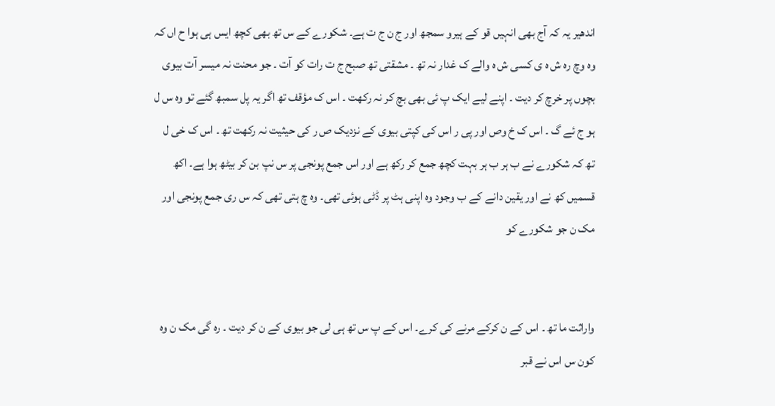اندھیر یہ کہ آج بھی انہیں قو کے ہیرو سمجھ اور ج ن ج ت ہے۔ شکورے کے س تھ بھی کچھ ایس ہی ہوا ح اں کہ وہ وچ رہ ش ہ ی کسی ش ہ والے ک غدار نہ تھ ۔ مشقتی تھ صبح ج ت رات کو آت ۔ جو محنت نہ میسر آت بیوی بچوں پر خرچ کر دیت ۔ اپنے لیے ایک پ ئی بھی بچ کر نہ رکھت ۔ اس ک مؤقف تھ اگر یہ پل سمبھ گئے تو وہ س ل ہو ج ئے گ ۔ اس ک خ وص اور پی ر اس کی کپتی بیوی کے نزدیک ص ر کی حیثیت نہ رکھت تھ ۔ اس ک خی ل تھ کہ شکورے نے ب ہر ب ہر بہت کچھ جمع کر رکھ ہے اور اس جمع پونجی پر س نپ بن کر بیٹھ ہوا ہے۔ اکھ قسمیں کھ نے اور یقین دانے کے ب وجود وہ اپنی ہٹ پر ڈٹی ہوئی تھی۔ وہ چ ہتی تھی کہ س ری جمع پونجی اور مک ن جو شکورے کو


واراثت ما تھ ۔ اس کے ن کرکے مرنے کی کرے۔ اس کے پ س تھ ہی لی جو بیوی کے ن کر دیت ۔ رہ گی مک ن وہ کون س اس نے قبر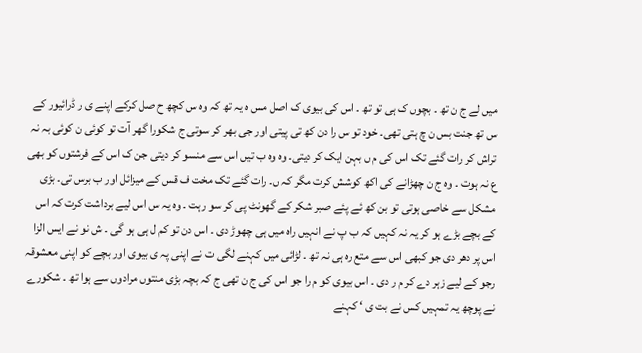میں لے ج ن تھ ۔ بچوں ک ہی تو تھ ۔ اس کی بیوی ک اصل مس ہ یہ تھ کہ وہ س کچھ ح صل کرکے اپنے ی ر ڈرائیور کے س تھ جنت بس ن چ ہتی تھی۔ خود تو س را دن کھ تی پیتی اور جی بھر کر سوتی ج شکورا گھر آت تو کوئی ن کوئی بہ نہ تراش کر رات گئے تک اس کی م ں بہن ایک کر دیتی۔ وہ وہ ب تیں اس سے منسو کر دیتی جن ک اس کے فرشتوں کو بھی ع نہ ہوت ۔ وہ ج ن چھڑانے کی اکھ کوشش کرت مگر کہ ں۔ رات گئے تک مخت ف قس کے میزائل اور ب برس تی۔ بڑی مشکل سے خاصی ہوتی تو بن کھ ئے پئے صبر شکر کے گھونٹ پی کر سو رہت ۔ وہ یہ س اس لیے برداشت کرت کہ اس کے بچے بڑے ہو کر یہ نہ کہیں کہ ب پ نے انہیں راہ میں ہی چھوڑ دی ۔ اس دن تو کم ل ہی ہو گی ۔ ش نو نے ایس الزا اس پر دھر دی جو کبھی اس سے متع رہ ہی نہ تھ ۔ لڑائی میں کہنے لگی ت نے اپنی پہ ی بیوی اور بچے کو اپنی معشوقہ رجو کے لیے زہر دے کر م ر دی ۔ اس بیوی کو م را جو اس کی ج ن تھی ج کہ بچہ بڑی منتوں مرادوں سے ہوا تھ ۔ شکورے نے پوچھ یہ تمہیں کس نے بت ی ‘ کہنے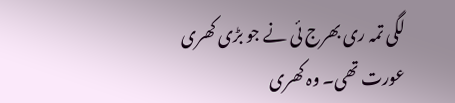لگی تمہ ری بھرج ئی نے جو بڑی کھری عورت تھی۔ وہ کھری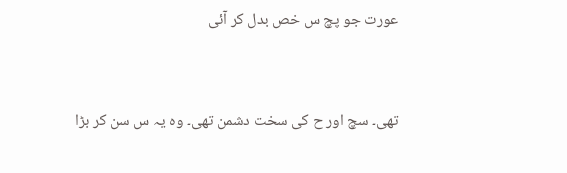عورت جو پچ س خص بدل کر آئی


تھی۔ سچ اور ح کی سخت دشمن تھی۔ وہ یہ س سن کر بڑا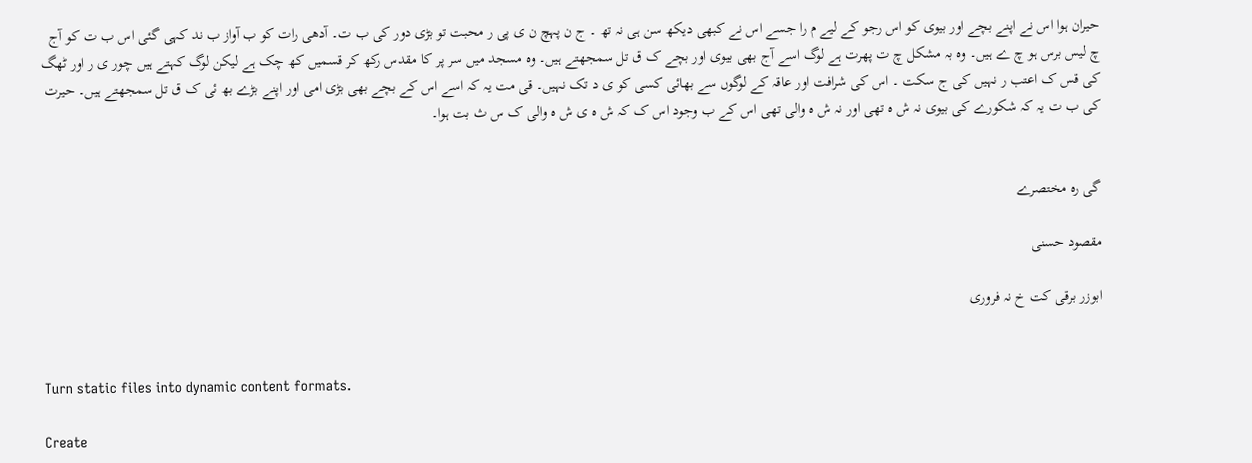حیران ہوا اس نے اپنے بچے اور بیوی کو اس رجو کے لیے م را جسے اس نے کبھی دیکھ سن ہی نہ تھ ۔ ج ن پہچ ن ی پی ر محبت تو بڑی دور کی ب ت۔ آدھی رات کو ب آواز ب ند کہی گئی اس ب ت کو آج چ لیس برس ہو چ ے ہیں۔ وہ بہ مشکل چ ت پھرت ہے لوگ اسے آج بھی بیوی اور بچے ک ق تل سمجھتے ہیں۔ وہ مسجد میں سر پر کا مقدس رکھ کر قسمیں کھ چک ہے لیکن لوگ کہتے ہیں چور ی ر اور ٹھگ کی قس ک اعتب ر نہیں کی ج سکت ۔ اس کی شرافت اور عاقہ کے لوگوں سے بھائی کسی کو ی د تک نہیں۔ قی مت یہ کہ اسے اس کے بچے بھی بڑی امی اور اپنے بڑے بھ ئی ک ق تل سمجھتے ہیں۔ حیرت کی ب ت یہ کہ شکورے کی بیوی نہ ش ہ تھی اور نہ ش ہ والی تھی اس کے ب وجود اس ک کہ ش ہ ی ش ہ والی ک س ث بت ہوا۔


گی رہ مختصرے

مقصود حسنی

ابوزر برقی کت خ نہ فروری


Turn static files into dynamic content formats.

Create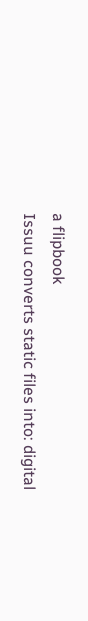a flipbook
Issuu converts static files into: digital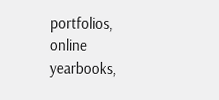portfolios, online yearbooks,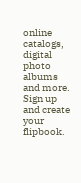online catalogs, digital photo albums and more. Sign up and create your flipbook.